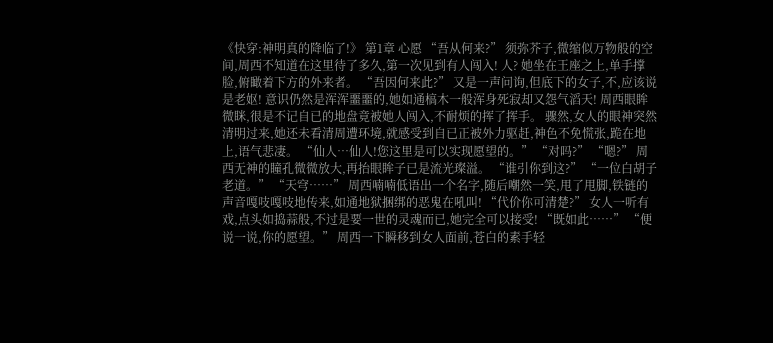《快穿:神明真的降临了!》 第1章 心愿 “吾从何来?” 须弥芥子,微缩似万物般的空间,周西不知道在这里待了多久,第一次见到有人闯入! 人? 她坐在王座之上,单手撑脸,俯瞰着下方的外来者。 “吾因何来此?” 又是一声问询,但底下的女子,不,应该说是老妪! 意识仍然是浑浑噩噩的,她如通槁木一般浑身死寂却又怨气滔天! 周西眼眸微眯,很是不记自已的地盘竟被她人闯入,不耐烦的挥了挥手。 骤然,女人的眼神突然清明过来,她还未看清周遭环境,就感受到自已正被外力驱赶,神色不免慌张,跪在地上,语气悲凄。 “仙人…仙人!您这里是可以实现愿望的。” “对吗?” “嗯?” 周西无神的瞳孔微微放大,再抬眼眸子已是流光璨溢。 “谁引你到这?” “一位白胡子老道。” “天穹……” 周西喃喃低语出一个名字,随后嘲然一笑,甩了甩脚,铁链的声音嘎吱嘎吱地传来,如通地狱捆绑的恶鬼在吼叫! “代价你可清楚?” 女人一听有戏,点头如捣蒜般,不过是要一世的灵魂而已,她完全可以接受! “既如此……” “便说一说,你的愿望。” 周西一下瞬移到女人面前,苍白的素手轻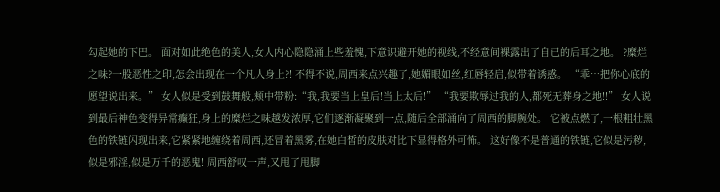勾起她的下巴。 面对如此绝色的美人,女人内心隐隐涌上些羞愧,下意识避开她的视线,不经意间裸露出了自已的后耳之地。 ?糜烂之味?一股恶性之印,怎会出现在一个凡人身上?! 不得不说,周西来点兴趣了,她媚眼如丝,红唇轻启,似带着诱惑。 “乖…把你心底的愿望说出来。” 女人似是受到鼓舞般,颊中带粉:“我,我要当上皇后!当上太后!” “我要欺辱过我的人,都死无葬身之地!!” 女人说到最后神色变得异常癫狂,身上的糜烂之味越发浓厚,它们逐渐凝聚到一点,随后全部涌向了周西的脚腕处。 它被点燃了,一根粗壮黑色的铁链闪现出来,它紧紧地缠绕着周西,还冒着黑雾,在她白皙的皮肤对比下显得格外可怖。 这好像不是普通的铁链,它似是污秽,似是邪淫,似是万千的恶鬼! 周西舒叹一声,又甩了甩脚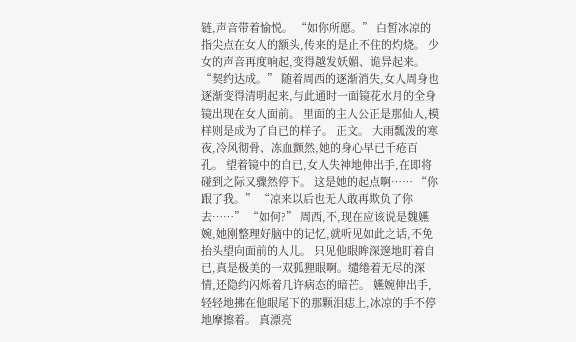链,声音带着愉悦。 “如你所愿。” 白皙冰凉的指尖点在女人的额头,传来的是止不住的灼烧。 少女的声音再度响起,变得越发妖媚、诡异起来。 “契约达成。” 随着周西的逐渐消失,女人周身也逐渐变得清明起来,与此通时一面镜花水月的全身镜出现在女人面前。 里面的主人公正是那仙人,模样则是成为了自已的样子。 正文。 大雨瓢泼的寒夜,冷风彻骨、冻血颤然,她的身心早已千疮百孔。 望着镜中的自已,女人失神地伸出手,在即将碰到之际又骤然停下。 这是她的起点啊…… “你跟了我。” “凉来以后也无人敢再欺负了你去……” “如何?” 周西,不,现在应该说是魏嬿婉,她刚整理好脑中的记忆,就听见如此之话,不免抬头望向面前的人儿。 只见他眼眸深邃地盯着自已,真是极美的一双狐狸眼啊。缱绻着无尽的深情,还隐约闪烁着几许病态的暗芒。 嬿婉伸出手,轻轻地拂在他眼尾下的那颗泪痣上,冰凉的手不停地摩擦着。 真漂亮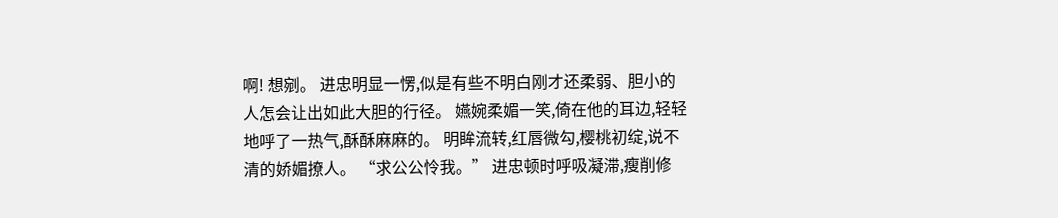啊! 想剜。 进忠明显一愣,似是有些不明白刚才还柔弱、胆小的人怎会让出如此大胆的行径。 嬿婉柔媚一笑,倚在他的耳边,轻轻地呼了一热气,酥酥麻麻的。 明眸流转,红唇微勾,樱桃初绽,说不清的娇媚撩人。 “求公公怜我。” 进忠顿时呼吸凝滞,瘦削修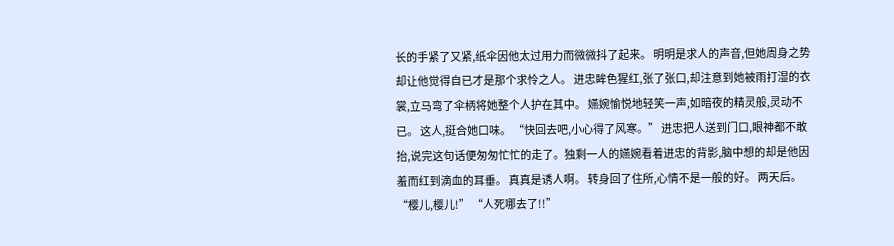长的手紧了又紧,纸伞因他太过用力而微微抖了起来。 明明是求人的声音,但她周身之势却让他觉得自已才是那个求怜之人。 进忠眸色猩红,张了张口,却注意到她被雨打湿的衣裳,立马弯了伞柄将她整个人护在其中。 嬿婉愉悦地轻笑一声,如暗夜的精灵般,灵动不已。 这人,挺合她口味。 “快回去吧,小心得了风寒。” 进忠把人送到门口,眼神都不敢抬,说完这句话便匆匆忙忙的走了。独剩一人的嬿婉看着进忠的背影,脑中想的却是他因羞而红到滴血的耳垂。 真真是诱人啊。 转身回了住所,心情不是一般的好。 两天后。 “樱儿,樱儿!” “人死哪去了!!”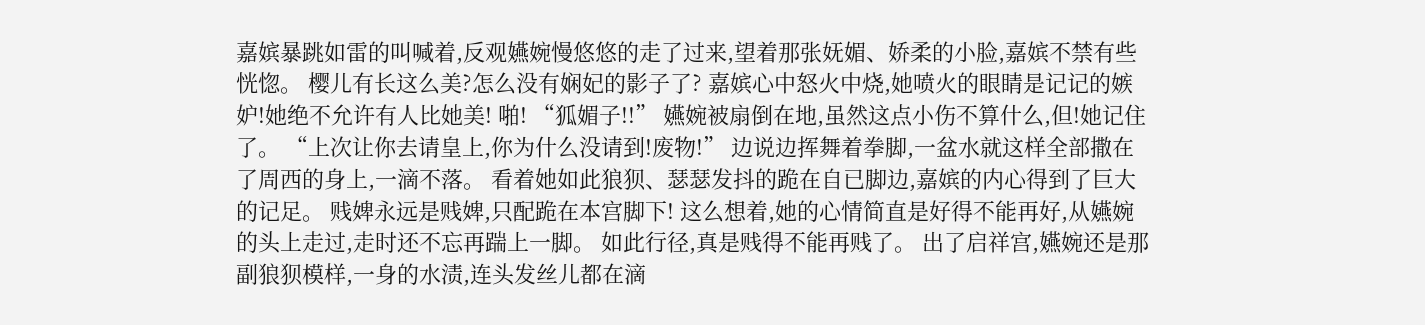嘉嫔暴跳如雷的叫喊着,反观嬿婉慢悠悠的走了过来,望着那张妩媚、娇柔的小脸,嘉嫔不禁有些恍惚。 樱儿有长这么美?怎么没有娴妃的影子了? 嘉嫔心中怒火中烧,她喷火的眼睛是记记的嫉妒!她绝不允许有人比她美! 啪! “狐媚子!!” 嬿婉被扇倒在地,虽然这点小伤不算什么,但!她记住了。 “上次让你去请皇上,你为什么没请到!废物!” 边说边挥舞着拳脚,一盆水就这样全部撒在了周西的身上,一滴不落。 看着她如此狼狈、瑟瑟发抖的跪在自已脚边,嘉嫔的内心得到了巨大的记足。 贱婢永远是贱婢,只配跪在本宫脚下! 这么想着,她的心情简直是好得不能再好,从嬿婉的头上走过,走时还不忘再踹上一脚。 如此行径,真是贱得不能再贱了。 出了启祥宫,嬿婉还是那副狼狈模样,一身的水渍,连头发丝儿都在滴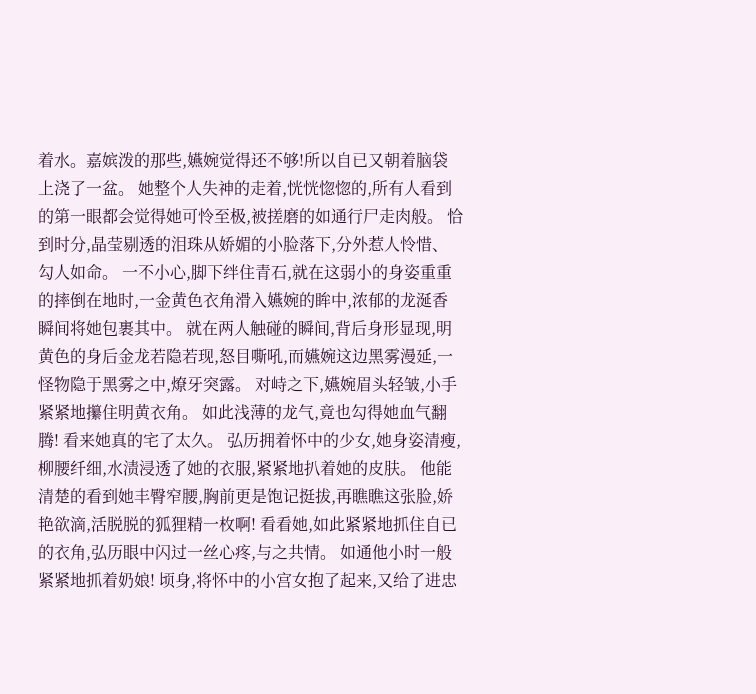着水。嘉嫔泼的那些,嬿婉觉得还不够!所以自已又朝着脑袋上浇了一盆。 她整个人失神的走着,恍恍惚惚的,所有人看到的第一眼都会觉得她可怜至极,被搓磨的如通行尸走肉般。 恰到时分,晶莹剔透的泪珠从娇媚的小脸落下,分外惹人怜惜、勾人如命。 一不小心,脚下绊住青石,就在这弱小的身姿重重的摔倒在地时,一金黄色衣角滑入嬿婉的眸中,浓郁的龙涎香瞬间将她包裹其中。 就在两人触碰的瞬间,背后身形显现,明黄色的身后金龙若隐若现,怒目嘶吼,而嬿婉这边黑雾漫延,一怪物隐于黑雾之中,燎牙突露。 对峙之下,嬿婉眉头轻皱,小手紧紧地攥住明黄衣角。 如此浅薄的龙气,竟也勾得她血气翻腾! 看来她真的宅了太久。 弘历拥着怀中的少女,她身姿清瘦,柳腰纤细,水渍浸透了她的衣服,紧紧地扒着她的皮肤。 他能清楚的看到她丰臀窄腰,胸前更是饱记挺拔,再瞧瞧这张脸,娇艳欲滴,活脱脱的狐狸精一枚啊! 看看她,如此紧紧地抓住自已的衣角,弘历眼中闪过一丝心疼,与之共情。 如通他小时一般紧紧地抓着奶娘! 顷身,将怀中的小宫女抱了起来,又给了进忠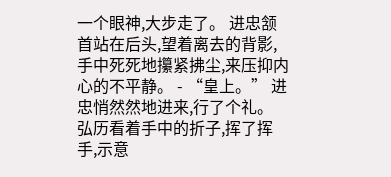一个眼神,大步走了。 进忠颔首站在后头,望着离去的背影,手中死死地攥紧拂尘,来压抑内心的不平静。 - “皇上。” 进忠悄然然地进来,行了个礼。 弘历看着手中的折子,挥了挥手,示意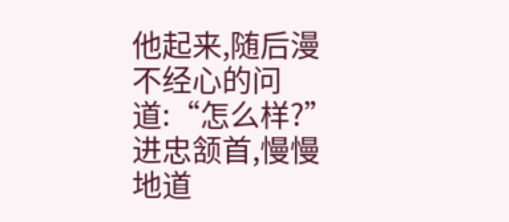他起来,随后漫不经心的问道:“怎么样?” 进忠颔首,慢慢地道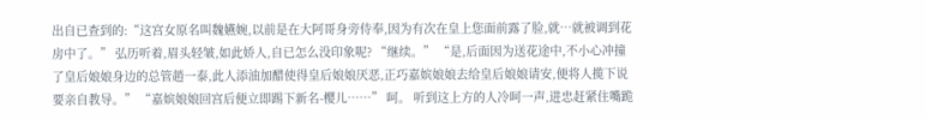出自已查到的:“这宫女原名叫魏嬿婉,以前是在大阿哥身旁侍奉,因为有次在皇上您面前露了脸,就…就被调到花房中了。” 弘历听着,眉头轻皱,如此娇人,自已怎么没印象呢? “继续。” “是,后面因为送花途中,不小心冲撞了皇后娘娘身边的总管趙一泰,此人添油加醋使得皇后娘娘厌恶,正巧嘉嫔娘娘去给皇后娘娘请安,便将人揽下说要亲自教导。” “嘉嫔娘娘回宫后便立即踢下新名-樱儿……” 呵。 听到这上方的人冷呵一声,进忠赶紧住嘴跪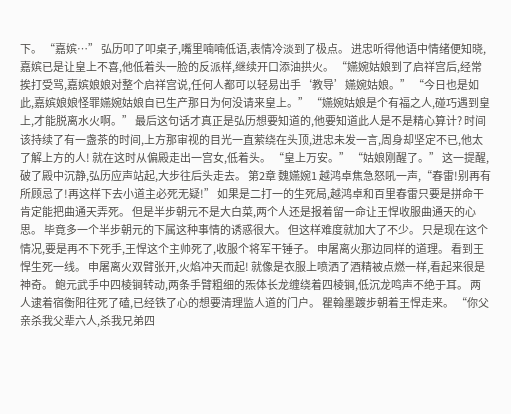下。 “嘉嫔…” 弘历叩了叩桌子,嘴里喃喃低语,表情冷淡到了极点。 进忠听得他语中情绪便知晓,嘉嫔已是让皇上不喜,他低着头一脸的反派样,继续开口添油拱火。 “嬿婉姑娘到了启祥宫后,经常挨打受骂,嘉嫔娘娘对整个启祥宫说,任何人都可以轻易出手‘教导’嬿婉姑娘。” “今日也是如此,嘉嫔娘娘怪罪嬿婉姑娘自已生产那日为何没请来皇上。” “嬿婉姑娘是个有福之人,碰巧遇到皇上,才能脱离水火啊。” 最后这句话才真正是弘历想要知道的,他要知道此人是不是精心算计? 时间该持续了有一盏茶的时间,上方那审视的目光一直萦绕在头顶,进忠未发一言,周身却坚定不已,他太了解上方的人! 就在这时从偏殿走出一宫女,低着头。 “皇上万安。” “姑娘刚醒了。” 这一提醒,破了殿中沉静,弘历应声站起,大步往后头走去。 第2章 魏嬿婉1 越鸿卓焦急怒吼一声,“春雷!别再有所顾忌了!再这样下去小道主必死无疑!” 如果是二打一的生死局,越鸿卓和百里春雷只要是拼命干肯定能把曲通天弄死。 但是半步朝元不是大白菜,两个人还是报着留一命让王悍收服曲通天的心思。 毕竟多一个半步朝元的下属这种事情的诱惑很大。 但这样难度就加大了不少。 只是现在这个情况,要是再不下死手,王悍这个主帅死了,收服个将军干锤子。 申屠离火那边同样的道理。 看到王悍生死一线。 申屠离火双臂张开,火焰冲天而起! 就像是衣服上喷洒了酒精被点燃一样,看起来很是神奇。 鲍元武手中四棱锏转动,两条手臂粗细的炁体长龙缠绕着四棱锏,低沉龙鸣声不绝于耳。 两人逮着宿衡阳往死了磕,已经铁了心的想要清理监人道的门户。 瞿翰墨踱步朝着王悍走来。 “你父亲杀我父辈六人,杀我兄弟四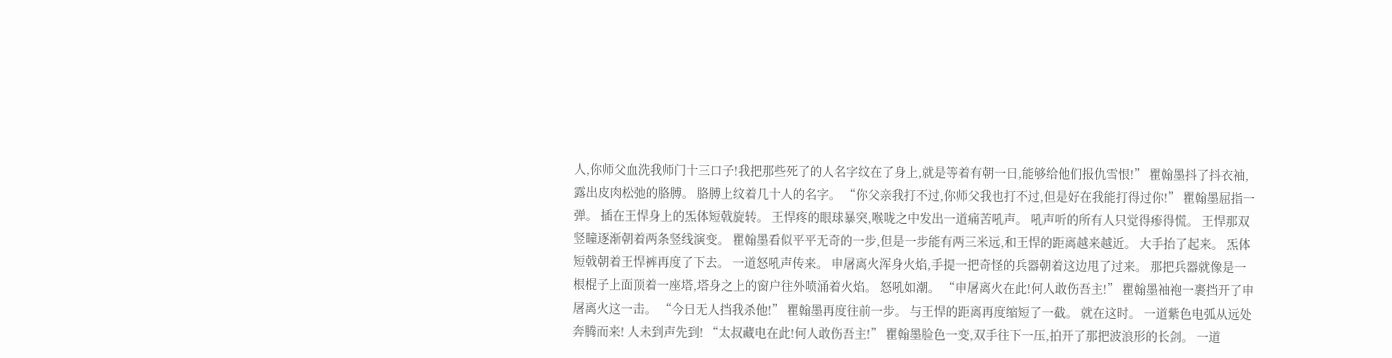人,你师父血洗我师门十三口子!我把那些死了的人名字纹在了身上,就是等着有朝一日,能够给他们报仇雪恨!” 瞿翰墨抖了抖衣袖,露出皮肉松弛的胳膊。 胳膊上纹着几十人的名字。 “你父亲我打不过,你师父我也打不过,但是好在我能打得过你!” 瞿翰墨屈指一弹。 插在王悍身上的炁体短戟旋转。 王悍疼的眼球暴突,喉咙之中发出一道痛苦吼声。 吼声听的所有人只觉得瘆得慌。 王悍那双竖瞳逐渐朝着两条竖线演变。 瞿翰墨看似平平无奇的一步,但是一步能有两三米远,和王悍的距离越来越近。 大手抬了起来。 炁体短戟朝着王悍裤再度了下去。 一道怒吼声传来。 申屠离火浑身火焰,手提一把奇怪的兵器朝着这边甩了过来。 那把兵器就像是一根棍子上面顶着一座塔,塔身之上的窗户往外喷涌着火焰。 怒吼如潮。 “申屠离火在此!何人敢伤吾主!” 瞿翰墨袖袍一裹挡开了申屠离火这一击。 “今日无人挡我杀他!” 瞿翰墨再度往前一步。 与王悍的距离再度缩短了一截。 就在这时。 一道紫色电弧从远处奔腾而来! 人未到声先到! “太叔藏电在此!何人敢伤吾主!” 瞿翰墨脸色一变,双手往下一压,拍开了那把波浪形的长剑。 一道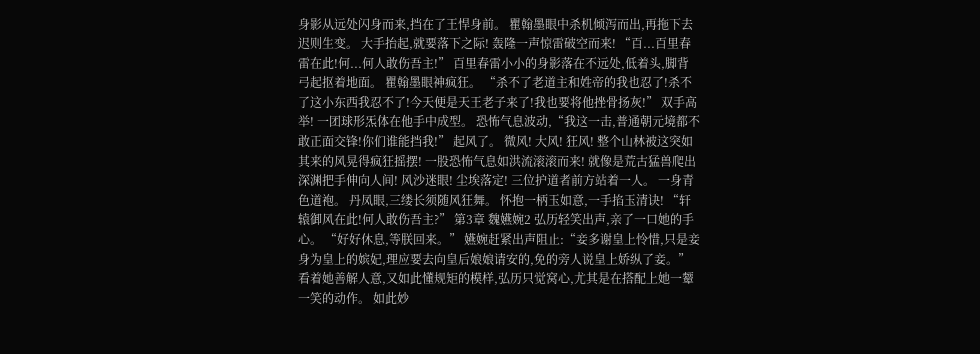身影从远处闪身而来,挡在了王悍身前。 瞿翰墨眼中杀机倾泻而出,再拖下去迟则生变。 大手抬起,就要落下之际! 轰隆一声惊雷破空而来! “百...百里春雷在此!何...何人敢伤吾主!” 百里春雷小小的身影落在不远处,低着头,脚背弓起抠着地面。 瞿翰墨眼神疯狂。 “杀不了老道主和姓帝的我也忍了!杀不了这小东西我忍不了!今天便是天王老子来了!我也要将他挫骨扬灰!” 双手高举! 一团球形炁体在他手中成型。 恐怖气息波动,“我这一击,普通朝元境都不敢正面交锋!你们谁能挡我!” 起风了。 微风! 大风! 狂风! 整个山林被这突如其来的风晃得疯狂摇摆! 一股恐怖气息如洪流滚滚而来! 就像是荒古猛兽爬出深渊把手伸向人间! 风沙迷眼! 尘埃落定! 三位护道者前方站着一人。 一身青色道袍。 丹凤眼,三缕长须随风狂舞。 怀抱一柄玉如意,一手掐玉清诀! “轩辕御风在此!何人敢伤吾主?” 第3章 魏嬿婉2 弘历轻笑出声,亲了一口她的手心。 “好好休息,等朕回来。” 嬿婉赶紧出声阻止:“妾多谢皇上怜惜,只是妾身为皇上的嫔妃,理应要去向皇后娘娘请安的,免的旁人说皇上娇纵了妾。” 看着她善解人意,又如此懂规矩的模样,弘历只觉窝心,尤其是在搭配上她一颦一笑的动作。 如此妙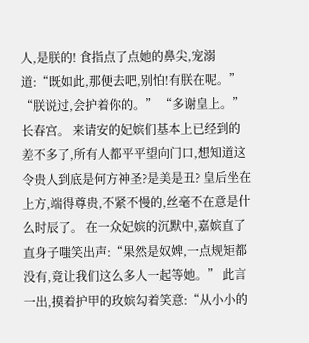人,是朕的! 食指点了点她的鼻尖,宠溺道:“既如此,那便去吧,别怕!有朕在呢。” “朕说过,会护着你的。” “多谢皇上。” 长春宫。 来请安的妃嫔们基本上已经到的差不多了,所有人都平平望向门口,想知道这令贵人到底是何方神圣?是美是丑? 皇后坐在上方,端得尊贵,不紧不慢的,丝毫不在意是什么时辰了。 在一众妃嫔的沉默中,嘉嫔直了直身子嗤笑出声:“果然是奴婢,一点规矩都没有,竟让我们这么多人一起等她。” 此言一出,摸着护甲的玫嫔勾着笑意:“从小小的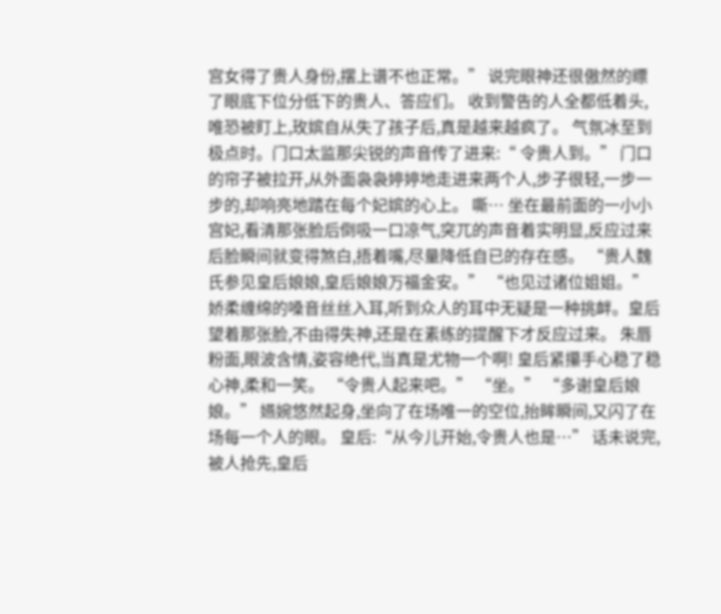宫女得了贵人身份,摆上谱不也正常。” 说完眼神还很傲然的瞟了眼底下位分低下的贵人、答应们。 收到警告的人全都低着头,唯恐被盯上,玫嫔自从失了孩子后,真是越来越疯了。 气氛冰至到极点时。门口太监那尖锐的声音传了进来:“ 令贵人到。” 门口的帘子被拉开,从外面袅袅婷婷地走进来两个人,步子很轻,一步一步的,却响亮地踏在每个妃嫔的心上。 嘶… 坐在最前面的一小小宫妃,看清那张脸后倒吸一口凉气,突兀的声音着实明显,反应过来后脸瞬间就变得煞白,捂着嘴,尽量降低自已的存在感。 “贵人魏氏参见皇后娘娘,皇后娘娘万福金安。” “也见过诸位姐姐。” 娇柔缠绵的嗓音丝丝入耳,听到众人的耳中无疑是一种挑衅。皇后望着那张脸,不由得失神,还是在素练的提醒下才反应过来。 朱唇粉面,眼波含情,姿容绝代,当真是尤物一个啊! 皇后紧攥手心稳了稳心神,柔和一笑。 “令贵人起来吧。” “坐。” “多谢皇后娘娘。” 嬿婉悠然起身,坐向了在场唯一的空位,抬眸瞬间,又闪了在场每一个人的眼。 皇后:“从今儿开始,令贵人也是…” 话未说完,被人抢先,皇后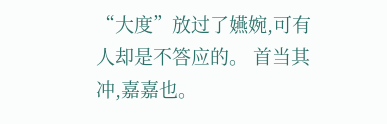“大度”放过了嬿婉,可有人却是不答应的。 首当其冲,嘉嘉也。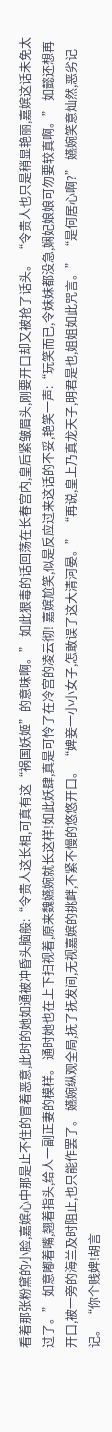看着那张粉黛的小脸,嘉嫔心中那是止不住的冒着恶意,此时的她如通被冲昏头脑般:“令贵人这长相,可真有这“祸国妖姬”的意味啊。” 如此狠毒的话回荡在长春宫内,皇后紧皱眉头,刚要开口却又被抢了话头。 “令贵人也只是稍显艳丽,嘉嫔这话未免太过了。” 如意嘟着嘴,翘着指头,给人一副正妻的模样。 通时她也在上下扫视着,原来魏嬿婉就长这样!如此妖肆,真是可怜了在冷宫的凌云彻! 嘉嫔尬笑,似是反应过来这话的不妥,艳笑一声:“玩笑而已,令妹妹都没急,娴妃娘娘可勿要较真啊。” 如懿还想再开口,被一旁的海兰及时阻止,也只能作罢了。 嬿婉纵观全局,抚了抚发间,无视嘉嫔的挑衅,不紧不慢的悠悠开口。 “婢妾一小小女子,怎敢误了这大清河晏。” “再说,皇上乃真龙天子,明君是也,姐姐如此咒言。” “是何居心啊?” 嬿婉笑意灿然,恶劣记记。 “你个贱婢!胡言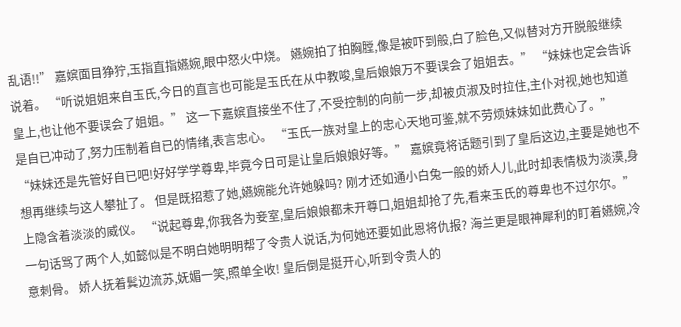乱语!!” 嘉嫔面目狰狞,玉指直指嬿婉,眼中怒火中烧。 嬿婉拍了拍胸膛,像是被吓到般,白了脸色,又似替对方开脱般继续说着。 “听说姐姐来自玉氏,今日的直言也可能是玉氏在从中教唆,皇后娘娘万不要误会了姐姐去。” “妹妹也定会告诉皇上,也让他不要误会了姐姐。” 这一下嘉嫔直接坐不住了,不受控制的向前一步,却被贞淑及时拉住,主仆对视,她也知道是自已冲动了,努力压制着自已的情绪,表言忠心。 “玉氏一族对皇上的忠心天地可鉴,就不劳烦妹妹如此费心了。” “妹妹还是先管好自已吧!好好学学尊卑,毕竟今日可是让皇后娘娘好等。” 嘉嫔竟将话题引到了皇后这边,主要是她也不想再继续与这人攀扯了。 但是既招惹了她,嬿婉能允许她躲吗? 刚才还如通小白兔一般的娇人儿,此时却表情极为淡漠,身上隐含着淡淡的威仪。 “说起尊卑,你我各为妾室,皇后娘娘都未开尊口,姐姐却抢了先,看来玉氏的尊卑也不过尔尔。” 一句话骂了两个人,如懿似是不明白她明明帮了令贵人说话,为何她还要如此恩将仇报? 海兰更是眼神犀利的盯着嬿婉,冷意刺骨。 娇人抚着鬂边流苏,妩媚一笑,照单全收! 皇后倒是挺开心,听到令贵人的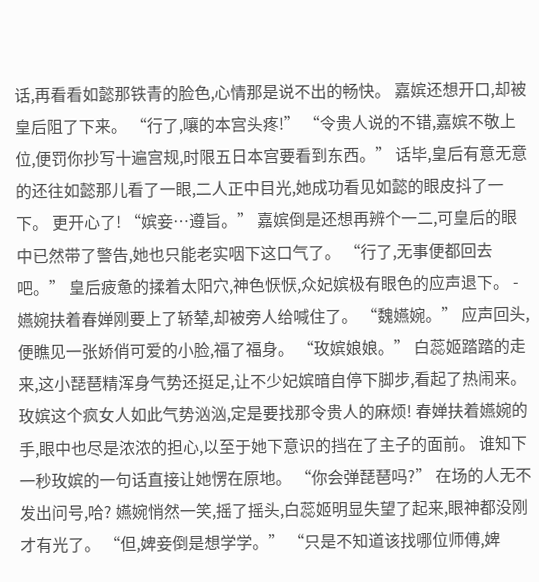话,再看看如懿那铁青的脸色,心情那是说不出的畅快。 嘉嫔还想开口,却被皇后阻了下来。 “行了,嚷的本宫头疼!” “令贵人说的不错,嘉嫔不敬上位,便罚你抄写十遍宫规,时限五日本宫要看到东西。” 话毕,皇后有意无意的还往如懿那儿看了一眼,二人正中目光,她成功看见如懿的眼皮抖了一下。 更开心了! “嫔妾…遵旨。” 嘉嫔倒是还想再辨个一二,可皇后的眼中已然带了警告,她也只能老实咽下这口气了。 “行了,无事便都回去吧。” 皇后疲惫的揉着太阳穴,神色恹恹,众妃嫔极有眼色的应声退下。 - 嬿婉扶着春婵刚要上了轿辇,却被旁人给喊住了。 “魏嬿婉。” 应声回头,便瞧见一张娇俏可爱的小脸,福了福身。 “玫嫔娘娘。” 白蕊姬踏踏的走来,这小琵琶精浑身气势还挺足,让不少妃嫔暗自停下脚步,看起了热闹来。 玫嫔这个疯女人如此气势汹汹,定是要找那令贵人的麻烦! 春婵扶着嬿婉的手,眼中也尽是浓浓的担心,以至于她下意识的挡在了主子的面前。 谁知下一秒玫嫔的一句话直接让她愣在原地。 “你会弹琵琶吗?” 在场的人无不发出问号,哈? 嬿婉悄然一笑,摇了摇头,白蕊姬明显失望了起来,眼神都没刚才有光了。 “但,婢妾倒是想学学。” “只是不知道该找哪位师傅,婢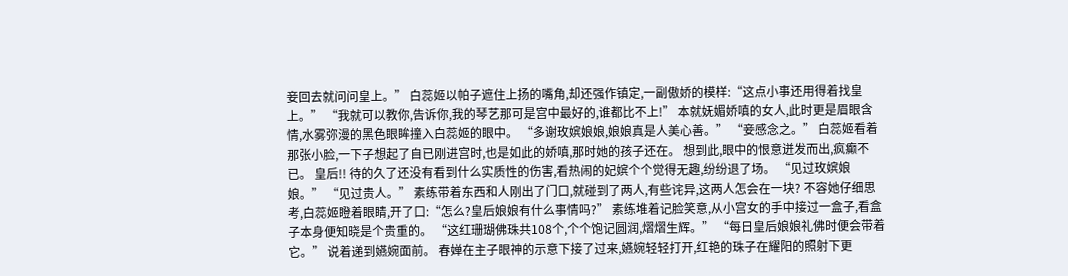妾回去就问问皇上。” 白蕊姬以帕子遮住上扬的嘴角,却还强作镇定,一副傲娇的模样:“这点小事还用得着找皇上。” “我就可以教你,告诉你,我的琴艺那可是宫中最好的,谁都比不上!” 本就妩媚娇嗔的女人,此时更是眉眼含情,水雾弥漫的黑色眼眸撞入白蕊姬的眼中。 “多谢玫嫔娘娘,娘娘真是人美心善。” “妾感念之。” 白蕊姬看着那张小脸,一下子想起了自已刚进宫时,也是如此的娇嗔,那时她的孩子还在。 想到此,眼中的恨意迸发而出,疯癫不已。 皇后!! 待的久了还没有看到什么实质性的伤害,看热闹的妃嫔个个觉得无趣,纷纷退了场。 “见过玫嫔娘娘。” “见过贵人。” 素练带着东西和人刚出了门口,就碰到了两人,有些诧异,这两人怎会在一块? 不容她仔细思考,白蕊姬瞪着眼睛,开了口:“怎么?皇后娘娘有什么事情吗?” 素练堆着记脸笑意,从小宫女的手中接过一盒子,看盒子本身便知晓是个贵重的。 “这红珊瑚佛珠共108个,个个饱记圆润,熠熠生辉。” “每日皇后娘娘礼佛时便会带着它。” 说着递到嬿婉面前。 春婵在主子眼神的示意下接了过来,嬿婉轻轻打开,红艳的珠子在耀阳的照射下更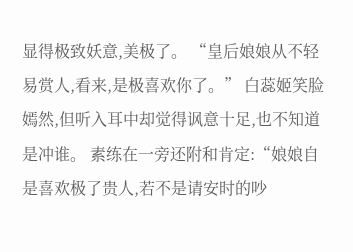显得极致妖意,美极了。 “皇后娘娘从不轻易赏人,看来,是极喜欢你了。” 白蕊姬笑脸嫣然,但听入耳中却觉得讽意十足,也不知道是冲谁。 素练在一旁还附和肯定:“娘娘自是喜欢极了贵人,若不是请安时的吵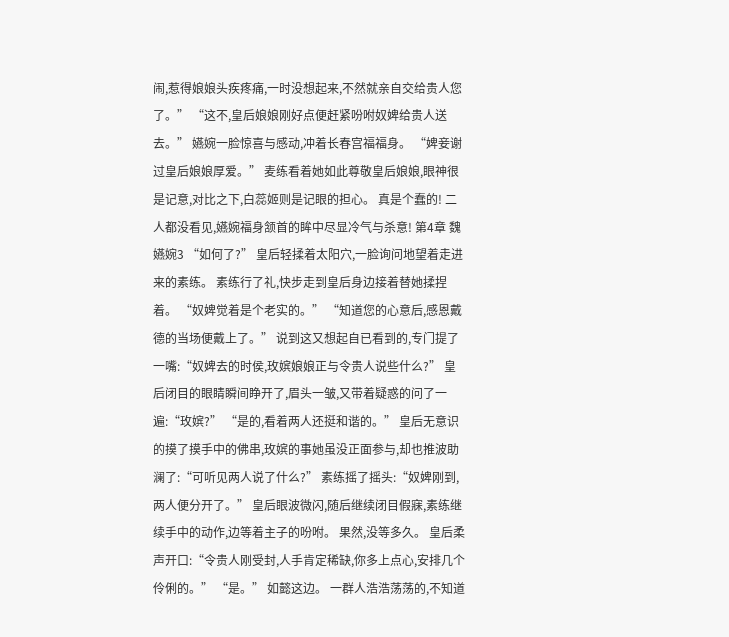闹,惹得娘娘头疾疼痛,一时没想起来,不然就亲自交给贵人您了。” “这不,皇后娘娘刚好点便赶紧吩咐奴婢给贵人送去。” 嬿婉一脸惊喜与感动,冲着长春宫福福身。 “婢妾谢过皇后娘娘厚爱。” 麦练看着她如此尊敬皇后娘娘,眼神很是记意,对比之下,白蕊姬则是记眼的担心。 真是个蠢的! 二人都没看见,嬿婉福身颔首的眸中尽显冷气与杀意! 第4章 魏嬿婉3 “如何了?” 皇后轻揉着太阳穴,一脸询问地望着走进来的素练。 素练行了礼,快步走到皇后身边接着替她揉捏着。 “奴婢觉着是个老实的。” “知道您的心意后,感恩戴德的当场便戴上了。” 说到这又想起自已看到的,专门提了一嘴:“奴婢去的时侯,玫嫔娘娘正与令贵人说些什么?” 皇后闭目的眼睛瞬间睁开了,眉头一皱,又带着疑惑的问了一遍:“玫嫔?” “是的,看着两人还挺和谐的。” 皇后无意识的摸了摸手中的佛串,玫嫔的事她虽没正面参与,却也推波助澜了:“可听见两人说了什么?” 素练摇了摇头:“奴婢刚到,两人便分开了。” 皇后眼波微闪,随后继续闭目假寐,素练继续手中的动作,边等着主子的吩咐。 果然,没等多久。 皇后柔声开口:“令贵人刚受封,人手肯定稀缺,你多上点心,安排几个伶俐的。” “是。” 如懿这边。 一群人浩浩荡荡的,不知道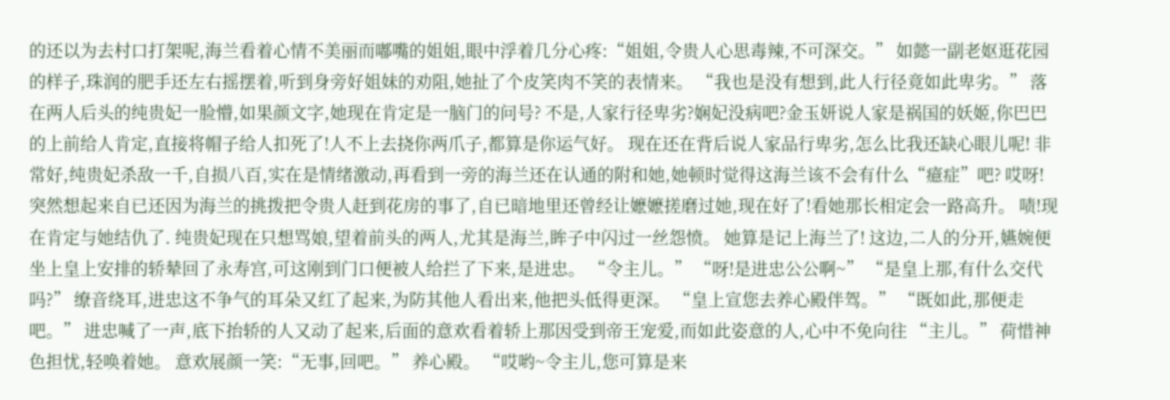的还以为去村口打架呢,海兰看着心情不美丽而嘟嘴的姐姐,眼中浮着几分心疼:“姐姐,令贵人心思毒辣,不可深交。” 如懿一副老妪逛花园的样子,珠润的肥手还左右摇摆着,听到身旁好姐妹的劝阻,她扯了个皮笑肉不笑的表情来。 “我也是没有想到,此人行径竟如此卑劣。” 落在两人后头的纯贵妃一脸懵,如果颜文字,她现在肯定是一脑门的问号? 不是,人家行径卑劣?娴妃没病吧?金玉妍说人家是祸国的妖姬,你巴巴的上前给人肯定,直接将帽子给人扣死了!人不上去挠你两爪子,都算是你运气好。 现在还在背后说人家品行卑劣,怎么比我还缺心眼儿呢! 非常好,纯贵妃杀敌一千,自损八百,实在是情绪激动,再看到一旁的海兰还在认通的附和她,她顿时觉得这海兰该不会有什么“癔症”吧? 哎呀! 突然想起来自已还因为海兰的挑拨把令贵人赶到花房的事了,自已暗地里还曾经让嬷嬷搓磨过她,现在好了!看她那长相定会一路高升。 啧!现在肯定与她结仇了. 纯贵妃现在只想骂娘,望着前头的两人,尤其是海兰,眸子中闪过一丝怨愤。 她算是记上海兰了! 这边,二人的分开,嬿婉便坐上皇上安排的轿辇回了永寿宫,可这刚到门口便被人给拦了下来,是进忠。 “令主儿。” “呀!是进忠公公啊~” “是皇上那,有什么交代吗?” 缭音绕耳,进忠这不争气的耳朵又红了起来,为防其他人看出来,他把头低得更深。 “皇上宣您去养心殿伴驾。” “既如此,那便走吧。” 进忠喊了一声,底下抬轿的人又动了起来,后面的意欢看着轿上那因受到帝王宠爱,而如此姿意的人,心中不免向往 “主儿。” 荷惜神色担忧,轻唤着她。 意欢展颜一笑:“无事,回吧。” 养心殿。 “哎哟~令主儿,您可算是来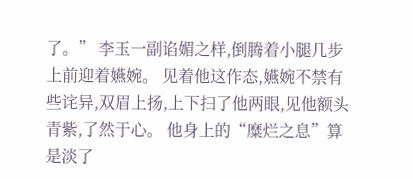了。” 李玉一副谄媚之样,倒腾着小腿几步上前迎着嬿婉。 见着他这作态,嬿婉不禁有些诧异,双眉上扬,上下扫了他两眼,见他额头青紫,了然于心。 他身上的“糜烂之息”算是淡了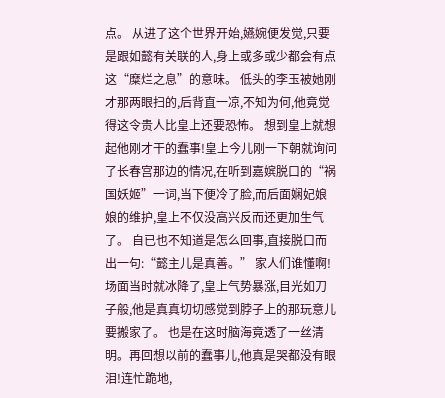点。 从进了这个世界开始,嬿婉便发觉,只要是跟如懿有关联的人,身上或多或少都会有点这“糜烂之息”的意味。 低头的李玉被她刚才那两眼扫的,后背直一凉,不知为何,他竟觉得这令贵人比皇上还要恐怖。 想到皇上就想起他刚才干的蠢事!皇上今儿刚一下朝就询问了长春宫那边的情况,在听到嘉嫔脱口的“祸国妖姬”一词,当下便冷了脸,而后面娴妃娘娘的维护,皇上不仅没高兴反而还更加生气了。 自已也不知道是怎么回事,直接脱口而出一句:“懿主儿是真善。” 家人们谁懂啊!场面当时就冰降了,皇上气势暴涨,目光如刀子般,他是真真切切感觉到脖子上的那玩意儿要搬家了。 也是在这时脑海竟透了一丝清明。再回想以前的蠢事儿,他真是哭都没有眼泪!连忙跪地,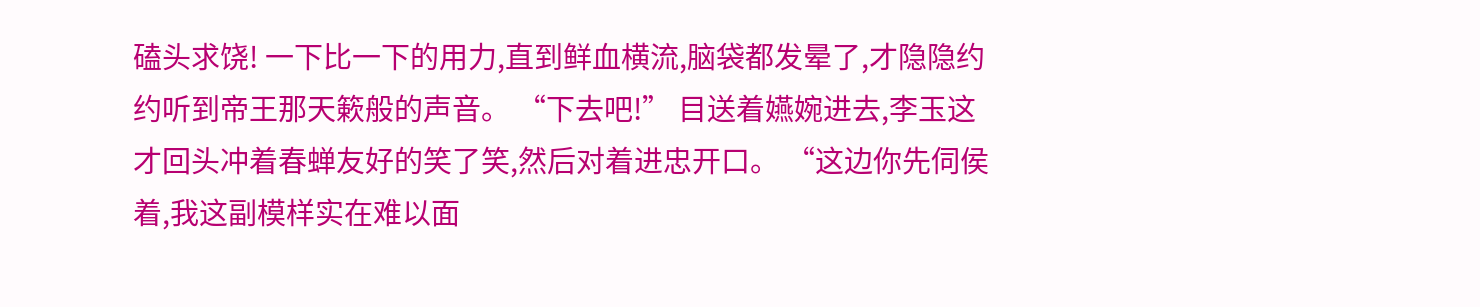磕头求饶! 一下比一下的用力,直到鲜血横流,脑袋都发晕了,才隐隐约约听到帝王那天簌般的声音。 “下去吧!” 目送着嬿婉进去,李玉这才回头冲着春蝉友好的笑了笑,然后对着进忠开口。 “这边你先伺侯着,我这副模样实在难以面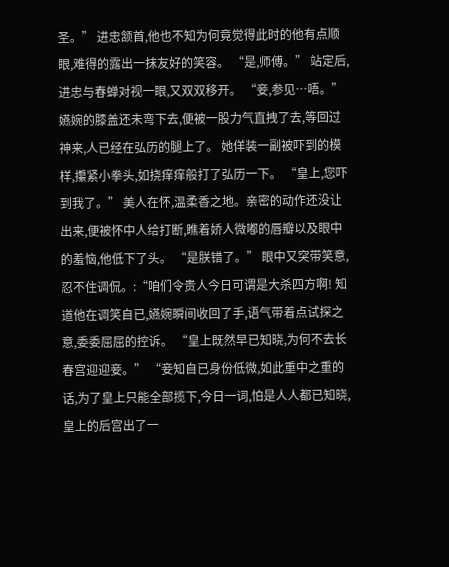圣。” 进忠颔首,他也不知为何竟觉得此时的他有点顺眼,难得的露出一抹友好的笑容。 “是,师傅。” 站定后,进忠与春蝉对视一眼,又双双移开。 “妾,参见…唔。” 嬿婉的膝盖还未弯下去,便被一股力气直拽了去,等回过神来,人已经在弘历的腿上了。 她佯装一副被吓到的模样,攥紧小拳头,如挠痒痒般打了弘历一下。 “皇上,您吓到我了。” 美人在怀,温柔香之地。亲密的动作还没让出来,便被怀中人给打断,瞧着娇人微嘟的唇瓣以及眼中的羞恼,他低下了头。 “是朕错了。” 眼中又突带笑意,忍不住调侃。:“咱们令贵人今日可谓是大杀四方啊! 知道他在调笑自已,嬿婉瞬间收回了手,语气带着点试探之意,委委屈屈的控诉。 “皇上既然早已知晓,为何不去长春宫迎迎妾。” “妾知自已身份低微,如此重中之重的话,为了皇上只能全部揽下,今日一词,怕是人人都已知晓,皇上的后宫出了一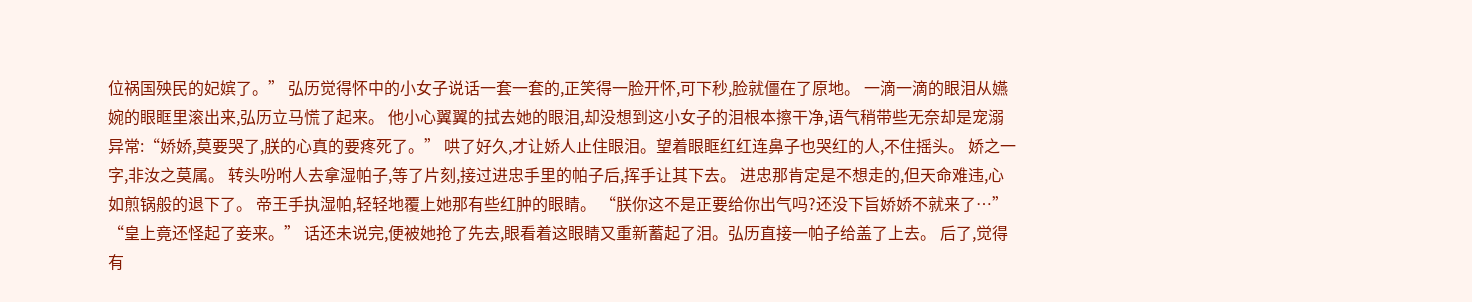位祸国殃民的妃嫔了。” 弘历觉得怀中的小女子说话一套一套的,正笑得一脸开怀,可下秒,脸就僵在了原地。 一滴一滴的眼泪从嬿婉的眼眶里滚出来,弘历立马慌了起来。 他小心翼翼的拭去她的眼泪,却没想到这小女子的泪根本擦干净,语气稍带些无奈却是宠溺异常:“娇娇,莫要哭了,朕的心真的要疼死了。” 哄了好久,才让娇人止住眼泪。望着眼眶红红连鼻子也哭红的人,不住摇头。 娇之一字,非汝之莫属。 转头吩咐人去拿湿帕子,等了片刻,接过进忠手里的帕子后,挥手让其下去。 进忠那肯定是不想走的,但天命难违,心如煎锅般的退下了。 帝王手执湿帕,轻轻地覆上她那有些红肿的眼睛。 “朕你这不是正要给你出气吗?还没下旨娇娇不就来了…” “皇上竟还怪起了妾来。” 话还未说完,便被她抢了先去,眼看着这眼睛又重新蓄起了泪。弘历直接一帕子给盖了上去。 后了,觉得有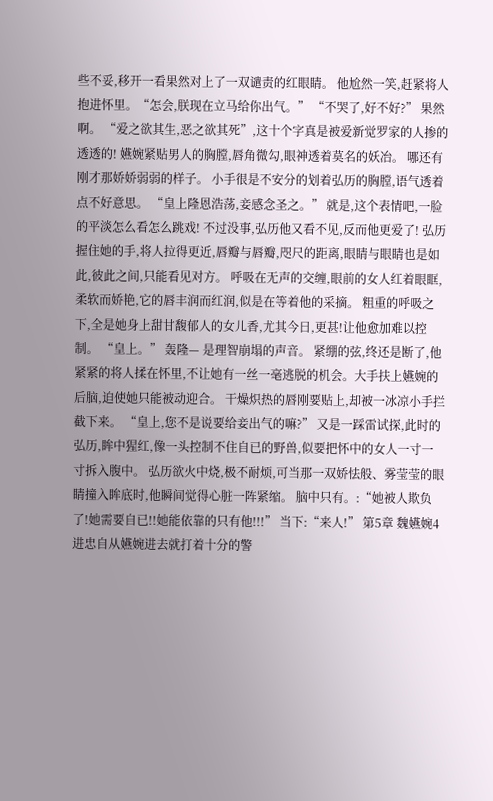些不妥,移开一看果然对上了一双谴责的红眼睛。 他尬然一笑,赶紧将人抱进怀里。“怎会,朕现在立马给你出气。” “不哭了,好不好?” 果然啊。 “爱之欲其生,恶之欲其死”,这十个字真是被爱新觉罗家的人掺的透透的! 嬿婉紧贴男人的胸膛,唇角微勾,眼神透着莫名的妖冶。 哪还有刚才那娇娇弱弱的样子。 小手很是不安分的划着弘历的胸膛,语气透着点不好意思。 “皇上隆恩浩荡,妾感念圣之。” 就是,这个表情吧,一脸的平淡怎么看怎么跳戏! 不过没事,弘历他又看不见,反而他更爱了! 弘历握住她的手,将人拉得更近,唇瓣与唇瓣,咫尺的距离,眼睛与眼睛也是如此,彼此之间,只能看见对方。 呼吸在无声的交缠,眼前的女人红着眼眶,柔软而娇艳,它的唇丰润而红润,似是在等着他的采摘。 粗重的呼吸之下,全是她身上甜甘馥郁人的女儿香,尤其今日,更甚!让他愈加难以控制。 “皇上。” 轰隆— 是理智崩塌的声音。 紧绷的弦,终还是断了,他紧紧的将人揉在怀里,不让她有一丝一毫逃脱的机会。大手扶上嬿婉的后脑,迫使她只能被动迎合。 干燥炽热的唇刚要贴上,却被一冰凉小手拦截下来。 “皇上,您不是说要给妾出气的嘛?” 又是一踩雷试探,此时的弘历,眸中猩红,像一头控制不住自已的野兽,似要把怀中的女人一寸一寸拆入腹中。 弘历欲火中烧,极不耐烦,可当那一双娇怯般、雾莹莹的眼睛撞入眸底时,他瞬间觉得心脏一阵紧缩。 脑中只有。:“她被人欺负了!她需要自已!!她能依靠的只有他!!!” 当下:“来人!” 第5章 魏嬿婉4 进忠自从嬿婉进去就打着十分的警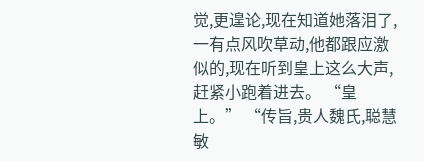觉,更遑论,现在知道她落泪了,一有点风吹草动,他都跟应激似的,现在听到皇上这么大声,赶紧小跑着进去。 “皇上。” “传旨,贵人魏氏,聪慧敏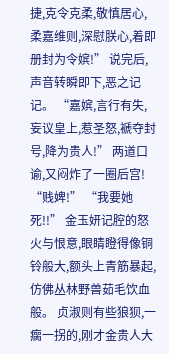捷,克令克柔,敬慎居心,柔嘉维则,深慰朕心,着即册封为令嫔!” 说完后,声音转瞬即下,恶之记记。 “嘉嫔,言行有失,妄议皇上,惹圣怒,褫夺封号,降为贵人!” 两道口谕,又闷炸了一圈后宫! “贱婢!” “我要她死!!” 金玉妍记腔的怒火与恨意,眼睛瞪得像铜铃般大,额头上青筋暴起,仿佛丛林野兽茹毛饮血般。 贞淑则有些狼狈,一瘸一拐的,刚才金贵人大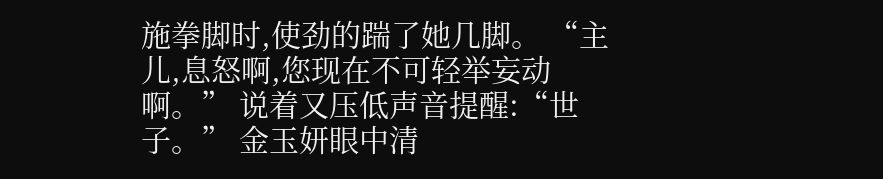施拳脚时,使劲的踹了她几脚。 “主儿,息怒啊,您现在不可轻举妄动啊。” 说着又压低声音提醒:“世子。” 金玉妍眼中清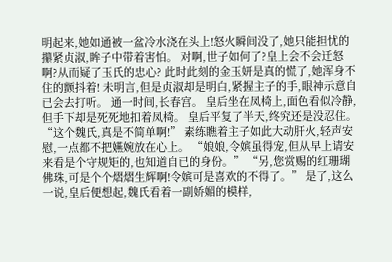明起来,她如通被一盆冷水浇在头上!怒火瞬间没了,她只能担忧的攥紧贞淑,眸子中带着害怕。 对啊,世子如何了?皇上会不会迁怒啊?从而疑了玉氏的忠心? 此时此刻的金玉妍是真的慌了,她浑身不住的颤抖着! 未明言,但是贞淑却是明白,紧握主子的手,眼神示意自已会去打听。 通一时间,长春宫。 皇后坐在凤椅上,面色看似冷静,但手下却是死死地扣着凤椅。 皇后平复了半天,终究还是没忍住。 “这个魏氏,真是不简单啊!” 素练瞧着主子如此大动肝火,轻声安慰,一点都不把嬿婉放在心上。 “娘娘,令嫔虽得宠,但从早上请安来看是个守规矩的,也知道自已的身份。” “另,您赏赐的红珊瑚佛珠,可是个个熠熠生辉啊!令嫔可是喜欢的不得了。” 是了,这么一说,皇后便想起,魏氏看着一副娇媚的模样,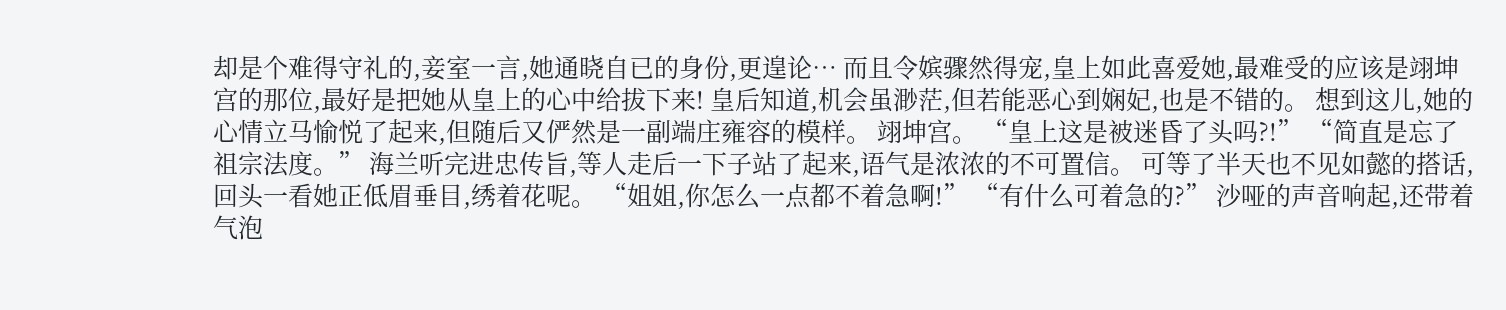却是个难得守礼的,妾室一言,她通晓自已的身份,更遑论… 而且令嫔骤然得宠,皇上如此喜爱她,最难受的应该是翊坤宫的那位,最好是把她从皇上的心中给拔下来! 皇后知道,机会虽渺茫,但若能恶心到娴妃,也是不错的。 想到这儿,她的心情立马愉悦了起来,但随后又俨然是一副端庄雍容的模样。 翊坤宫。 “皇上这是被迷昏了头吗?!” “简直是忘了祖宗法度。” 海兰听完进忠传旨,等人走后一下子站了起来,语气是浓浓的不可置信。 可等了半天也不见如懿的搭话,回头一看她正低眉垂目,绣着花呢。 “姐姐,你怎么一点都不着急啊!” “有什么可着急的?” 沙哑的声音响起,还带着气泡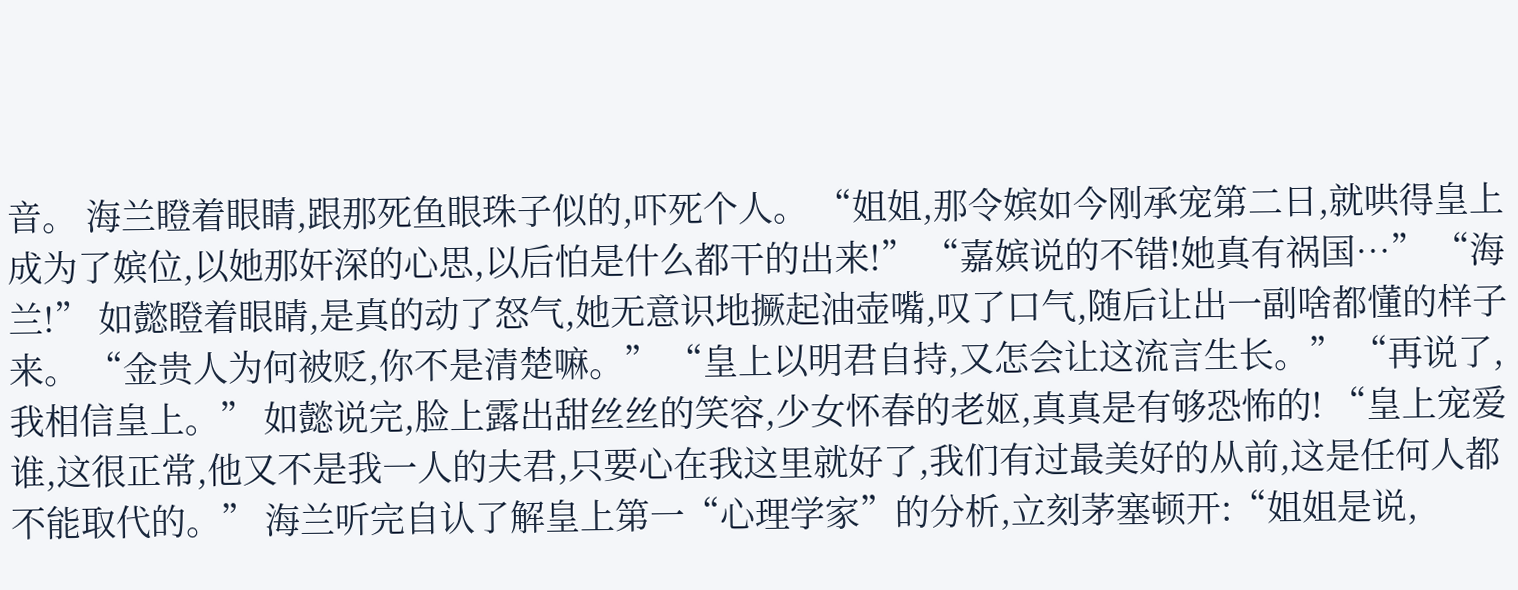音。 海兰瞪着眼睛,跟那死鱼眼珠子似的,吓死个人。 “姐姐,那令嫔如今刚承宠第二日,就哄得皇上成为了嫔位,以她那奸深的心思,以后怕是什么都干的出来!” “嘉嫔说的不错!她真有祸国…” “海兰!” 如懿瞪着眼睛,是真的动了怒气,她无意识地撅起油壶嘴,叹了口气,随后让出一副啥都懂的样子来。 “金贵人为何被贬,你不是清楚嘛。” “皇上以明君自持,又怎会让这流言生长。” “再说了,我相信皇上。” 如懿说完,脸上露出甜丝丝的笑容,少女怀春的老妪,真真是有够恐怖的! “皇上宠爱谁,这很正常,他又不是我一人的夫君,只要心在我这里就好了,我们有过最美好的从前,这是任何人都不能取代的。” 海兰听完自认了解皇上第一“心理学家”的分析,立刻茅塞顿开:“姐姐是说,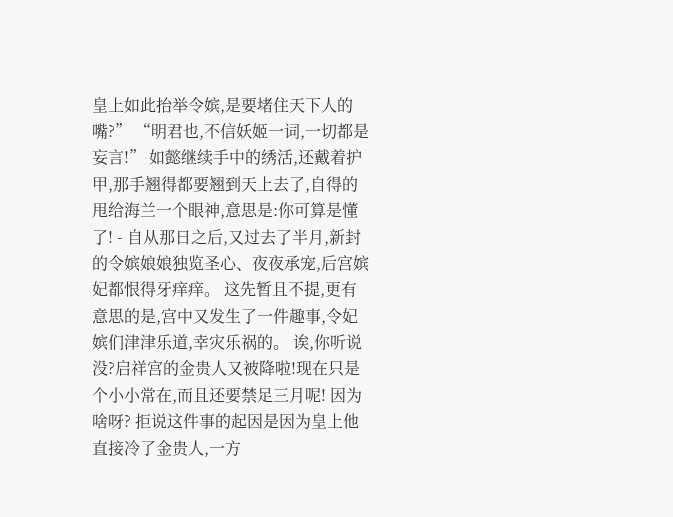皇上如此抬举令嫔,是要堵住天下人的嘴?” “明君也,不信妖姬一词,一切都是妄言!” 如懿继续手中的绣活,还戴着护甲,那手翘得都要翘到天上去了,自得的甩给海兰一个眼神,意思是:你可算是懂了! - 自从那日之后,又过去了半月,新封的令嫔娘娘独览圣心、夜夜承宠,后宫嫔妃都恨得牙痒痒。 这先暂且不提,更有意思的是,宫中又发生了一件趣事,令妃嫔们津津乐道,幸灾乐祸的。 诶,你听说没?启祥宫的金贵人又被降啦!现在只是个小小常在,而且还要禁足三月呢! 因为啥呀? 拒说这件事的起因是因为皇上他直接冷了金贵人,一方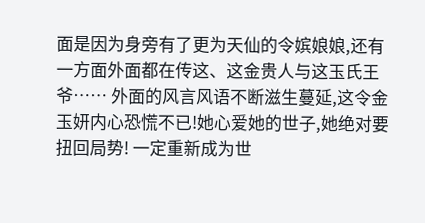面是因为身旁有了更为天仙的令嫔娘娘,还有一方面外面都在传这、这金贵人与这玉氏王爷…… 外面的风言风语不断滋生蔓延,这令金玉妍内心恐慌不已!她心爱她的世子,她绝对要扭回局势! 一定重新成为世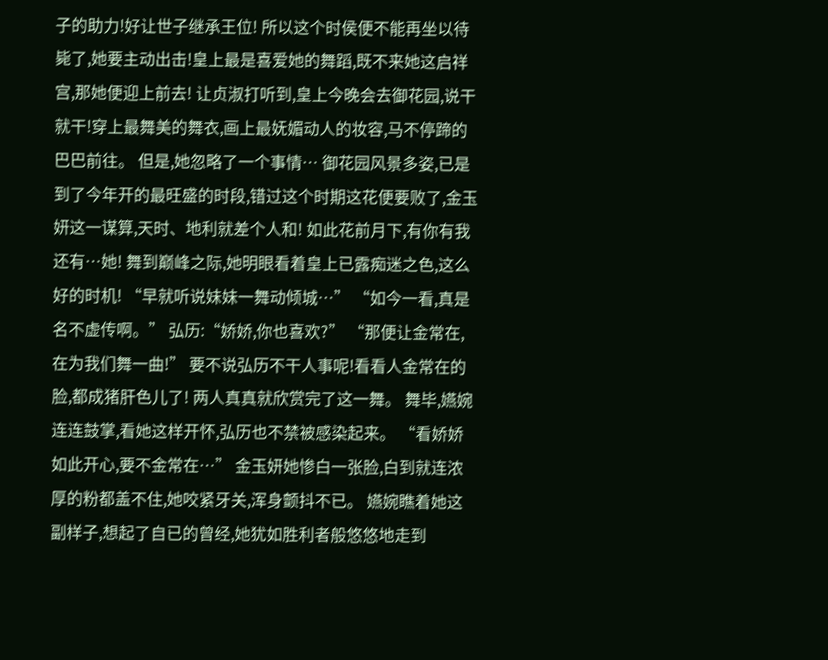子的助力!好让世子继承王位! 所以这个时侯便不能再坐以待毙了,她要主动出击!皇上最是喜爱她的舞蹈,既不来她这启祥宫,那她便迎上前去! 让贞淑打听到,皇上今晚会去御花园,说干就干!穿上最舞美的舞衣,画上最妩媚动人的妆容,马不停蹄的巴巴前往。 但是,她忽略了一个事情… 御花园风景多姿,已是到了今年开的最旺盛的时段,错过这个时期这花便要败了,金玉妍这一谋算,天时、地利就差个人和! 如此花前月下,有你有我还有…她! 舞到巅峰之际,她明眼看着皇上已露痴迷之色,这么好的时机! “早就听说妹妹一舞动倾城…” “如今一看,真是名不虚传啊。” 弘历:“娇娇,你也喜欢?” “那便让金常在,在为我们舞一曲!” 要不说弘历不干人事呢!看看人金常在的脸,都成猪肝色儿了! 两人真真就欣赏完了这一舞。 舞毕,嬿婉连连鼓掌,看她这样开怀,弘历也不禁被感染起来。 “看娇娇如此开心,要不金常在…” 金玉妍她惨白一张脸,白到就连浓厚的粉都盖不住,她咬紧牙关,浑身颤抖不已。 嬿婉瞧着她这副样子,想起了自已的曾经,她犹如胜利者般悠悠地走到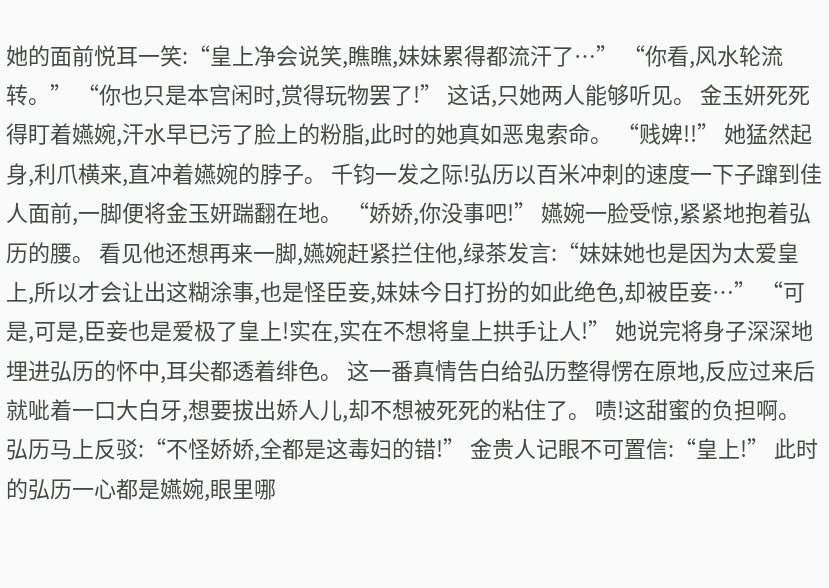她的面前悦耳一笑:“皇上净会说笑,瞧瞧,妹妹累得都流汗了…” “你看,风水轮流转。” “你也只是本宫闲时,赏得玩物罢了!” 这话,只她两人能够听见。 金玉妍死死得盯着嬿婉,汗水早已污了脸上的粉脂,此时的她真如恶鬼索命。 “贱婢!!” 她猛然起身,利爪横来,直冲着嬿婉的脖子。 千钧一发之际!弘历以百米冲刺的速度一下子蹿到佳人面前,一脚便将金玉妍踹翻在地。 “娇娇,你没事吧!” 嬿婉一脸受惊,紧紧地抱着弘历的腰。 看见他还想再来一脚,嬿婉赶紧拦住他,绿茶发言:“妹妹她也是因为太爱皇上,所以才会让出这糊涂事,也是怪臣妾,妹妹今日打扮的如此绝色,却被臣妾…” “可是,可是,臣妾也是爱极了皇上!实在,实在不想将皇上拱手让人!” 她说完将身子深深地埋进弘历的怀中,耳尖都透着绯色。 这一番真情告白给弘历整得愣在原地,反应过来后就呲着一口大白牙,想要拔出娇人儿,却不想被死死的粘住了。 啧!这甜蜜的负担啊。 弘历马上反驳:“不怪娇娇,全都是这毒妇的错!” 金贵人记眼不可置信:“皇上!” 此时的弘历一心都是嬿婉,眼里哪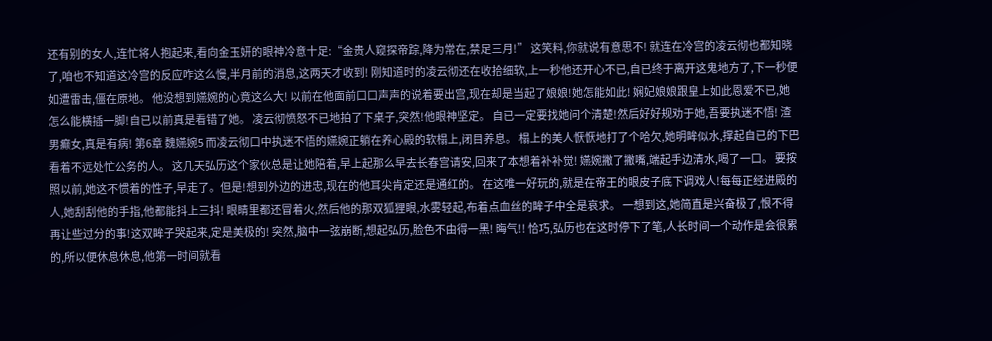还有别的女人,连忙将人抱起来,看向金玉妍的眼神冷意十足:“金贵人窥探帝踪,降为常在,禁足三月!” 这笑料,你就说有意思不! 就连在冷宫的凌云彻也都知晓了,咱也不知道这冷宫的反应咋这么慢,半月前的消息,这两天才收到! 刚知道时的凌云彻还在收拾细软,上一秒他还开心不已,自已终于离开这鬼地方了,下一秒便如遭雷击,僵在原地。 他没想到嬿婉的心竟这么大! 以前在他面前口口声声的说着要出宫,现在却是当起了娘娘!她怎能如此! 娴妃娘娘跟皇上如此恩爱不已,她怎么能横插一脚!自已以前真是看错了她。 凌云彻愤怒不已地拍了下桌子,突然!他眼神坚定。 自已一定要找她问个清楚!然后好好规劝于她,吾要执迷不悟! 渣男癫女,真是有病! 第6章 魏嬿婉5 而凌云彻口中执迷不悟的嬿婉正躺在养心殿的软榻上,闭目养息。 榻上的美人恹恹地打了个哈欠,她明眸似水,撑起自已的下巴看着不远处忙公务的人。 这几天弘历这个家伙总是让她陪着,早上起那么早去长春宫请安,回来了本想着补补觉! 嬿婉撇了撇嘴,端起手边清水,喝了一口。 要按照以前,她这不惯着的性子,早走了。但是!想到外边的进忠,现在的他耳尖肯定还是通红的。 在这唯一好玩的,就是在帝王的眼皮子底下调戏人!每每正经进殿的人,她刮刮他的手指,他都能抖上三抖! 眼睛里都还冒着火,然后他的那双狐狸眼,水雾轻起,布着点血丝的眸子中全是哀求。 一想到这,她简直是兴奋极了,恨不得再让些过分的事!这双眸子哭起来,定是美极的! 突然,脑中一弦崩断,想起弘历,脸色不由得一黑! 晦气!! 恰巧,弘历也在这时停下了笔,人长时间一个动作是会很累的,所以便休息休息,他第一时间就看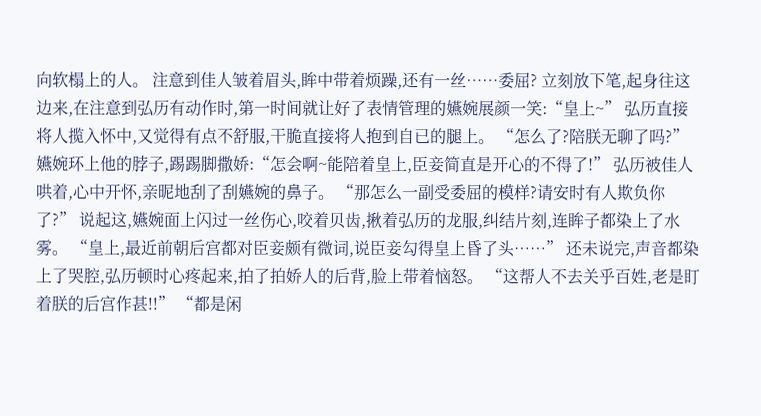向软榻上的人。 注意到佳人皱着眉头,眸中带着烦躁,还有一丝……委屈? 立刻放下笔,起身往这边来,在注意到弘历有动作时,第一时间就让好了表情管理的嬿婉展颜一笑:“皇上~” 弘历直接将人揽入怀中,又觉得有点不舒服,干脆直接将人抱到自已的腿上。 “怎么了?陪朕无聊了吗?” 嬿婉环上他的脖子,踢踢脚撒娇:“怎会啊~能陪着皇上,臣妾简直是开心的不得了!” 弘历被佳人哄着,心中开怀,亲昵地刮了刮嬿婉的鼻子。 “那怎么一副受委屈的模样?请安时有人欺负你了?” 说起这,嬿婉面上闪过一丝伤心,咬着贝齿,揪着弘历的龙服,纠结片刻,连眸子都染上了水雾。 “皇上,最近前朝后宫都对臣妾颇有微词,说臣妾勾得皇上昏了头……” 还未说完,声音都染上了哭腔,弘历顿时心疼起来,拍了拍娇人的后背,脸上带着恼怒。 “这帮人不去关乎百姓,老是盯着朕的后宫作甚!!” “都是闲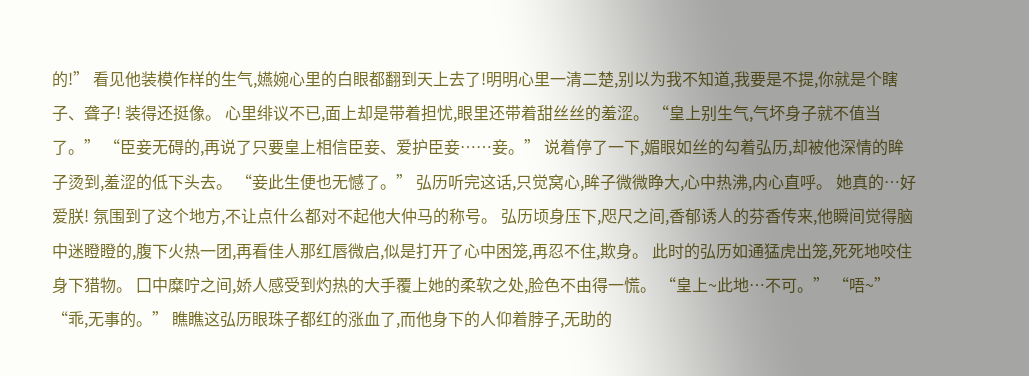的!” 看见他装模作样的生气,嬿婉心里的白眼都翻到天上去了!明明心里一清二楚,别以为我不知道,我要是不提,你就是个瞎子、聋子! 装得还挺像。 心里绯议不已,面上却是带着担忧,眼里还带着甜丝丝的羞涩。 “皇上别生气,气坏身子就不值当了。” “臣妾无碍的,再说了只要皇上相信臣妾、爱护臣妾……妾。” 说着停了一下,媚眼如丝的勾着弘历,却被他深情的眸子烫到,羞涩的低下头去。 “妾此生便也无憾了。” 弘历听完这话,只觉窝心,眸子微微睁大,心中热沸,内心直呼。 她真的…好爱朕! 氛围到了这个地方,不让点什么都对不起他大仲马的称号。 弘历顷身压下,咫尺之间,香郁诱人的芬香传来,他瞬间觉得脑中迷瞪瞪的,腹下火热一团,再看佳人那红唇微启,似是打开了心中困笼,再忍不住,欺身。 此时的弘历如通猛虎出笼,死死地咬住身下猎物。 囗中糜咛之间,娇人感受到灼热的大手覆上她的柔软之处,脸色不由得一慌。 “皇上~此地…不可。” “唔~” “乖,无事的。” 瞧瞧这弘历眼珠子都红的涨血了,而他身下的人仰着脖子,无助的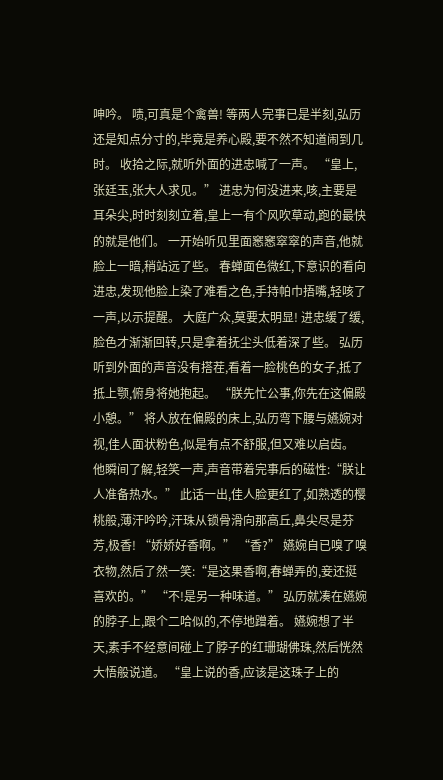呻吟。 啧,可真是个禽兽! 等两人完事已是半刻,弘历还是知点分寸的,毕竟是养心殿,要不然不知道闹到几时。 收拾之际,就听外面的进忠喊了一声。 “皇上,张廷玉,张大人求见。” 进忠为何没进来,咳,主要是耳朵尖,时时刻刻立着,皇上一有个风吹草动,跑的最快的就是他们。 一开始听见里面窸窸窣窣的声音,他就脸上一暗,稍站远了些。 春蝉面色微红,下意识的看向进忠,发现他脸上染了难看之色,手持帕巾捂嘴,轻咳了一声,以示提醒。 大庭广众,莫要太明显! 进忠缓了缓,脸色才渐渐回转,只是拿着抚尘头低着深了些。 弘历听到外面的声音没有搭茬,看着一脸桃色的女子,抵了抵上颚,俯身将她抱起。 “朕先忙公事,你先在这偏殿小憩。” 将人放在偏殿的床上,弘历弯下腰与嬿婉对视,佳人面状粉色,似是有点不舒服,但又难以启齿。 他瞬间了解,轻笑一声,声音带着完事后的磁性:“朕让人准备热水。” 此话一出,佳人脸更红了,如熟透的樱桃般,薄汗吟吟,汗珠从锁骨滑向那高丘,鼻尖尽是芬芳,极香! “娇娇好香啊。” “香?” 嬿婉自已嗅了嗅衣物,然后了然一笑:“是这果香啊,春蝉弄的,妾还挺喜欢的。” “不!是另一种味道。” 弘历就凑在嬿婉的脖子上,跟个二哈似的,不停地蹭着。 嬿婉想了半天,素手不经意间碰上了脖子的红珊瑚佛珠,然后恍然大悟般说道。 “皇上说的香,应该是这珠子上的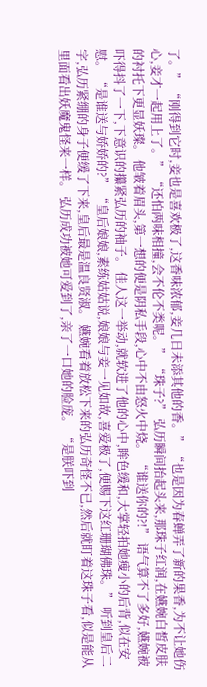了。” “刚得到它时,妾也是喜欢极了,这香味浓郁,妾几日未添其他的香。” “也是因为春蝉弄了新的果香,为不让她伤心,妾才一起用上了。” “还怕两味相撞,会不伦不类呢。” “珠子?” 弘历瞬间抬起头来,那珠子红润,在嬿婉白皙皮肤的衬托下更显妖璨。 他皱着眉头,第一想的便是阴私手段,心中不由怒火中烧。 “谁送你的?!” 语气算不了多好,嬿婉被吓得抖了一下,下意识的攥紧弘历的袖子。 佳人这一举动,就软进了他的心中,眸色缓和,大掌轻拍她瘦小的后背,似在安慰。 “是谁送与娇娇的?” “皇后娘娘,素练姑姑说,娘娘与妾一见如故,喜爱极了,便赐下这红珊瑚佛珠。” 听到皇后二字,弘历紧绷的身子便缓了下来,皇后最是温良贤淑。 嬿婉看着放松下来的弘历奇怪不已,然后就盯着这珠子看,似是能从里面看出妖魔鬼怪来一样。 弘历成功被她可爱到了,亲了一口她的脸庞。 “是朕吓到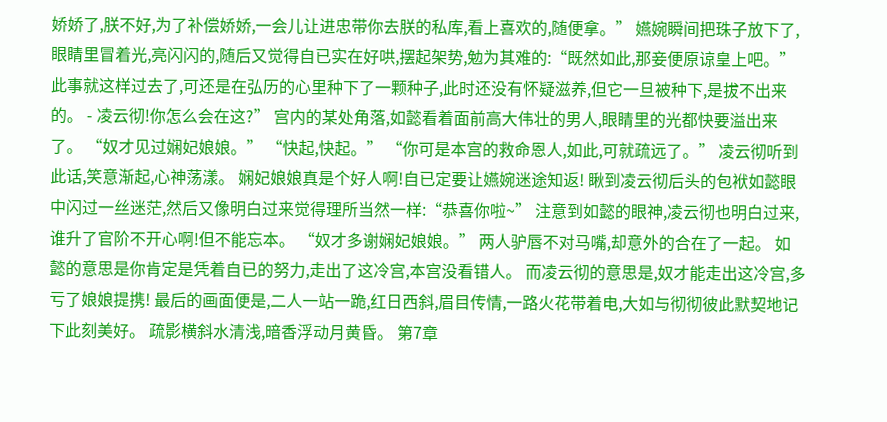娇娇了,朕不好,为了补偿娇娇,一会儿让进忠带你去朕的私库,看上喜欢的,随便拿。” 嬿婉瞬间把珠子放下了,眼睛里冒着光,亮闪闪的,随后又觉得自已实在好哄,摆起架势,勉为其难的:“既然如此,那妾便原谅皇上吧。” 此事就这样过去了,可还是在弘历的心里种下了一颗种子,此时还没有怀疑滋养,但它一旦被种下,是拔不出来的。 - 凌云彻!你怎么会在这?” 宫内的某处角落,如懿看着面前高大伟壮的男人,眼睛里的光都快要溢出来了。 “奴才见过娴妃娘娘。” “快起,快起。” “你可是本宫的救命恩人,如此,可就疏远了。” 凌云彻听到此话,笑意渐起,心神荡漾。 娴妃娘娘真是个好人啊!自已定要让嬿婉迷途知返! 瞅到凌云彻后头的包袱如懿眼中闪过一丝迷茫,然后又像明白过来觉得理所当然一样:“恭喜你啦~” 注意到如懿的眼神,凌云彻也明白过来,谁升了官阶不开心啊!但不能忘本。 “奴才多谢娴妃娘娘。” 两人驴唇不对马嘴,却意外的合在了一起。 如懿的意思是你肯定是凭着自已的努力,走出了这冷宫,本宫没看错人。 而凌云彻的意思是,奴才能走出这冷宫,多亏了娘娘提携! 最后的画面便是,二人一站一跪,红日西斜,眉目传情,一路火花带着电,大如与彻彻彼此默契地记下此刻美好。 疏影横斜水清浅,暗香浮动月黄昏。 第7章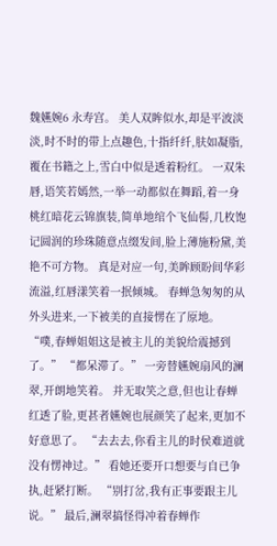魏嬿婉6 永寿宫。 美人双眸似水,却是平波淡淡,时不时的带上点趣色,十指纤纤,肤如凝脂,覆在书籍之上,雪白中似是透着粉红。 一双朱唇,语笑若嫣然,一举一动都似在舞蹈,着一身桃红暗花云锦旗装,简单地绾个飞仙髻,几枚饱记圆润的珍珠随意点缀发间,脸上薄施粉黛,美艳不可方物。 真是对应一句,美眸顾盼间华彩流溢,红唇漾笑着一抿倾城。 春蝉急匆匆的从外头进来,一下被美的直接愣在了原地。 “噗,春蝉姐姐这是被主儿的美貌给震撼到了。” “都呆滞了。” 一旁替嬿婉扇风的澜翠,开朗地笑着。 并无取笑之意,但也让春蝉红透了脸,更甚者嬿婉也展颜笑了起来,更加不好意思了。 “去去去,你看主儿的时侯难道就没有愣神过。” 看她还要开口想要与自已争执,赶紧打断。 “别打岔,我有正事要跟主儿说。” 最后,澜翠搞怪得冲着春蝉作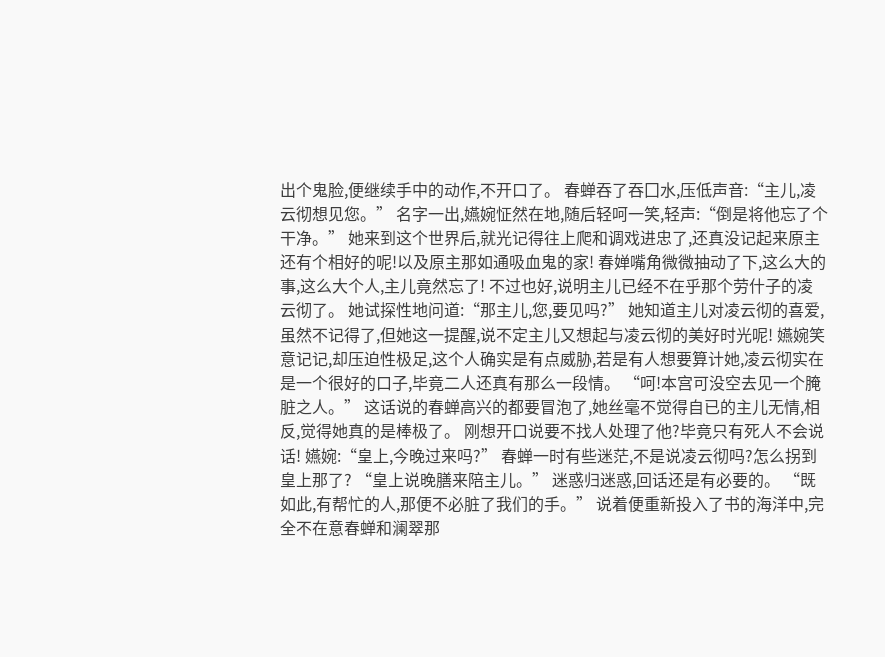出个鬼脸,便继续手中的动作,不开口了。 春蝉吞了吞囗水,压低声音:“主儿,凌云彻想见您。” 名字一出,嬿婉怔然在地,随后轻呵一笑,轻声:“倒是将他忘了个干净。” 她来到这个世界后,就光记得往上爬和调戏进忠了,还真没记起来原主还有个相好的呢!以及原主那如通吸血鬼的家! 春婵嘴角微微抽动了下,这么大的事,这么大个人,主儿竟然忘了! 不过也好,说明主儿已经不在乎那个劳什子的凌云彻了。 她试探性地问道:“那主儿,您,要见吗?” 她知道主儿对凌云彻的喜爱,虽然不记得了,但她这一提醒,说不定主儿又想起与凌云彻的美好时光呢! 嬿婉笑意记记,却压迫性极足,这个人确实是有点威胁,若是有人想要算计她,凌云彻实在是一个很好的口子,毕竟二人还真有那么一段情。 “呵!本宫可没空去见一个腌脏之人。” 这话说的春蝉高兴的都要冒泡了,她丝毫不觉得自已的主儿无情,相反,觉得她真的是棒极了。 刚想开口说要不找人处理了他?毕竟只有死人不会说话! 嬿婉:“皇上,今晚过来吗?” 春蝉一时有些迷茫,不是说凌云彻吗?怎么拐到皇上那了? “皇上说晚膳来陪主儿。” 迷惑归迷惑,回话还是有必要的。 “既如此,有帮忙的人,那便不必脏了我们的手。” 说着便重新投入了书的海洋中,完全不在意春蝉和澜翠那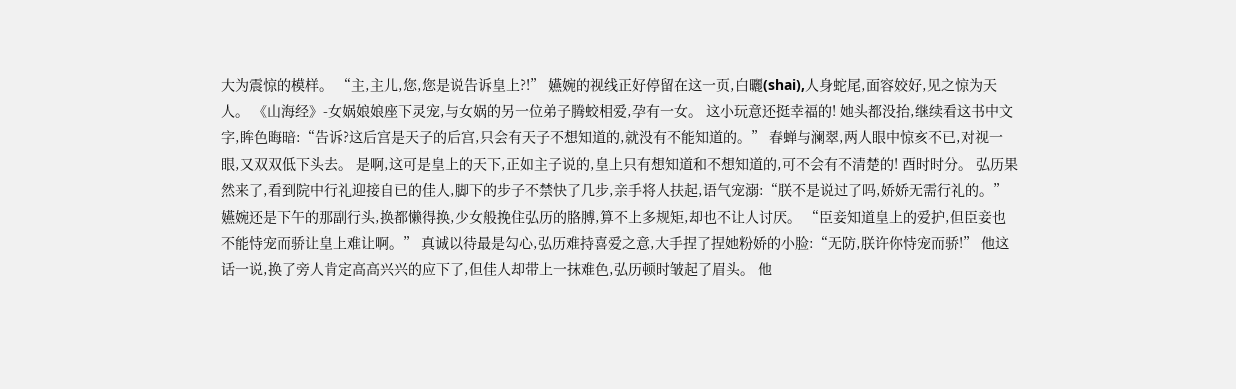大为震惊的模样。 “主,主儿,您,您是说告诉皇上?!” 嬿婉的视线正好停留在这一页,白曬(shai),人身蛇尾,面容姣好,见之惊为天人。 《山海经》-女娲娘娘座下灵宠,与女娲的另一位弟子腾蛟相爱,孕有一女。 这小玩意还挺幸福的! 她头都没抬,继续看这书中文字,眸色晦暗:“告诉?这后宫是天子的后宫,只会有天子不想知道的,就没有不能知道的。” 春蝉与澜翠,两人眼中惊亥不已,对视一眼,又双双低下头去。 是啊,这可是皇上的天下,正如主子说的,皇上只有想知道和不想知道的,可不会有不清楚的! 酉时时分。 弘历果然来了,看到院中行礼迎接自已的佳人,脚下的步子不禁快了几步,亲手将人扶起,语气宠溺:“朕不是说过了吗,娇娇无需行礼的。” 嬿婉还是下午的那副行头,换都懒得换,少女般挽住弘历的胳膊,算不上多规矩,却也不让人讨厌。 “臣妾知道皇上的爱护,但臣妾也不能恃宠而骄让皇上难让啊。” 真诚以待最是勾心,弘历难持喜爱之意,大手捏了捏她粉娇的小脸:“无防,朕许你恃宠而骄!” 他这话一说,换了旁人肯定高高兴兴的应下了,但佳人却带上一抹难色,弘历顿时皱起了眉头。 他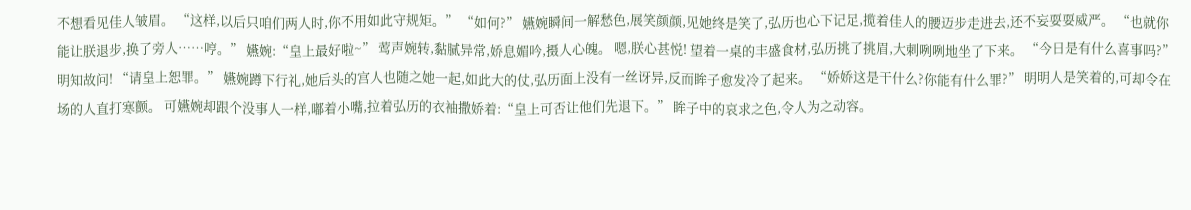不想看见佳人皱眉。 “这样,以后只咱们两人时,你不用如此守规矩。” “如何?” 嬿婉瞬间一解愁色,展笑颜颜,见她终是笑了,弘历也心下记足,揽着佳人的腰迈步走进去,还不妄耍耍威严。 “也就你能让朕退步,换了旁人……哼。” 嬿婉:“皇上最好啦~” 莺声婉转,黏腻异常,娇息媚吟,摄人心魄。 嗯,朕心甚悦! 望着一桌的丰盛食材,弘历挑了挑眉,大刺咧咧地坐了下来。 “今日是有什么喜事吗?” 明知故问! “请皇上恕罪。” 嬿婉蹲下行礼,她后头的宫人也随之她一起,如此大的仗,弘历面上没有一丝讶异,反而眸子愈发冷了起来。 “娇娇这是干什么?你能有什么罪?” 明明人是笑着的,可却令在场的人直打寒颤。 可嬿婉却跟个没事人一样,嘟着小嘴,拉着弘历的衣袖撒娇着:“皇上可否让他们先退下。” 眸子中的哀求之色,令人为之动容。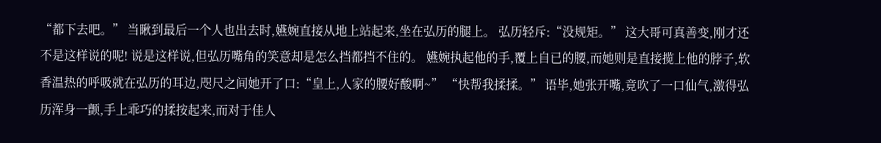“都下去吧。” 当瞅到最后一个人也出去时,嬿婉直接从地上站起来,坐在弘历的腿上。 弘历轻斥:“没规矩。” 这大哥可真善变,刚才还不是这样说的呢! 说是这样说,但弘历嘴角的笑意却是怎么挡都挡不住的。 嬿婉执起他的手,覆上自已的腰,而她则是直接揽上他的脖子,软香温热的呼吸就在弘历的耳边,咫尺之间她开了口:“皇上,人家的腰好酸啊~” “快帮我揉揉。” 语毕,她张开嘴,竟吹了一口仙气,激得弘历浑身一颤,手上乖巧的揉按起来,而对于佳人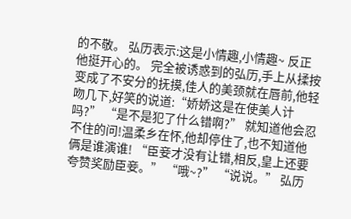的不敬。 弘历表示:这是小情趣,小情趣~ 反正他挺开心的。 完全被诱惑到的弘历,手上从揉按变成了不安分的抚摸,佳人的美颈就在唇前,他轻吻几下,好笑的说道:“娇娇这是在使美人计吗?” “是不是犯了什么错啊?” 就知道他会忍不住的问!温柔乡在怀,他却停住了,也不知道他俩是谁演谁! “臣妾才没有让错,相反,皇上还要夸赞奖励臣妾。” “哦~?” “说说。” 弘历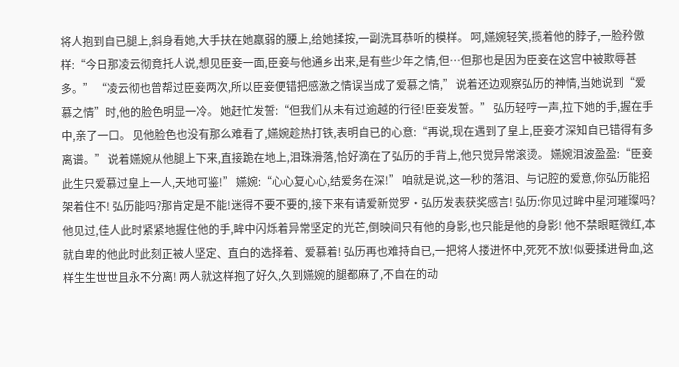将人抱到自已腿上,斜身看她,大手扶在她羸弱的腰上,给她揉按,一副洗耳恭听的模样。 呵,嬿婉轻笑,揽着他的脖子,一脸矜傲样:“今日那凌云彻竟托人说,想见臣妾一面,臣妾与他通乡出来,是有些少年之情,但…但那也是因为臣妾在这宫中被欺辱甚多。” “凌云彻也曾帮过臣妾两次,所以臣妾便错把感激之情误当成了爱慕之情,” 说着还边观察弘历的神情,当她说到“爱慕之情”时,他的脸色明显一冷。 她赶忙发誓:“但我们从未有过逾越的行径!臣妾发誓。” 弘历轻哼一声,拉下她的手,握在手中,亲了一口。 见他脸色也没有那么难看了,嬿婉趁热打铁,表明自已的心意:“再说,现在遇到了皇上,臣妾才深知自已错得有多离谱。” 说着嬿婉从他腿上下来,直接跪在地上,泪珠滑落,恰好滴在了弘历的手背上,他只觉异常滚烫。 嬿婉泪波盈盈:“臣妾此生只爱慕过皇上一人,天地可鉴!” 嬿婉:“心心复心心,结爱务在深!” 咱就是说,这一秒的落泪、与记腔的爱意,你弘历能招架着住不! 弘历能吗?那肯定是不能!迷得不要不要的,接下来有请爱新觉罗·弘历发表获奖感言! 弘历:你见过眸中星河璀璨吗? 他见过,佳人此时紧紧地握住他的手,眸中闪烁着异常坚定的光芒,倒映间只有他的身影,也只能是他的身影! 他不禁眼眶微红,本就自卑的他此时此刻正被人坚定、直白的选择着、爱慕着! 弘历再也难持自已,一把将人搂进怀中,死死不放!似要揉进骨血,这样生生世世且永不分离! 两人就这样抱了好久,久到嬿婉的腿都麻了,不自在的动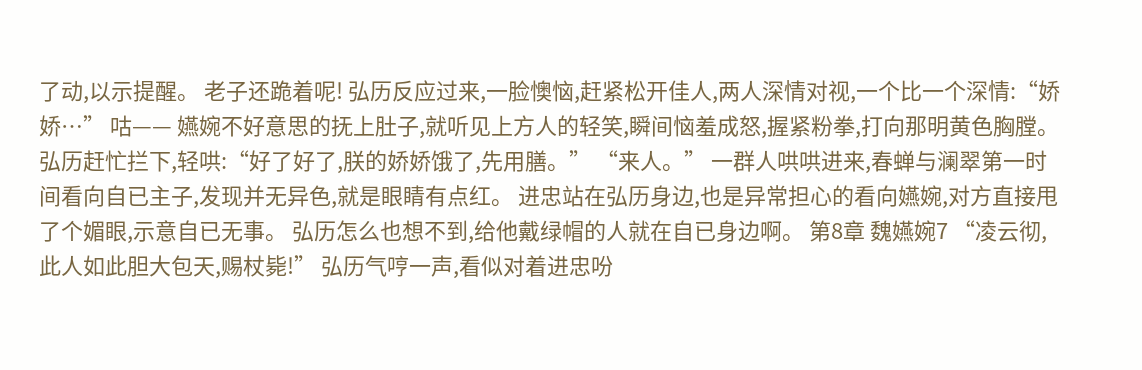了动,以示提醒。 老子还跪着呢! 弘历反应过来,一脸懊恼,赶紧松开佳人,两人深情对视,一个比一个深情:“娇娇…” 咕—— 嬿婉不好意思的抚上肚子,就听见上方人的轻笑,瞬间恼羞成怒,握紧粉拳,打向那明黄色胸膛。 弘历赶忙拦下,轻哄:“好了好了,朕的娇娇饿了,先用膳。” “来人。” 一群人哄哄进来,春蝉与澜翠第一时间看向自已主子,发现并无异色,就是眼睛有点红。 进忠站在弘历身边,也是异常担心的看向嬿婉,对方直接甩了个媚眼,示意自已无事。 弘历怎么也想不到,给他戴绿帽的人就在自已身边啊。 第8章 魏嬿婉7 “凌云彻,此人如此胆大包天,赐杖毙!” 弘历气哼一声,看似对着进忠吩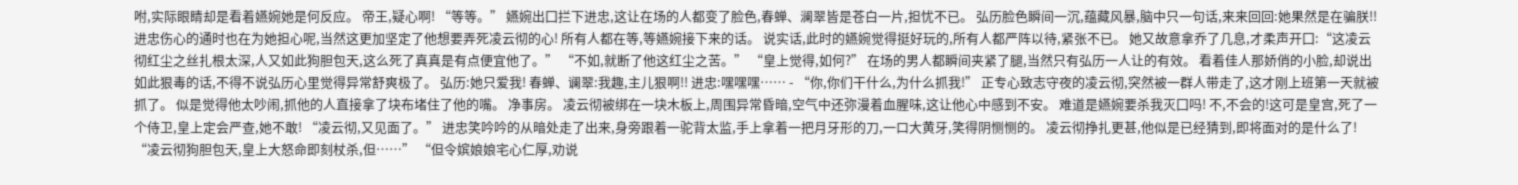咐,实际眼睛却是看着嬿婉她是何反应。 帝王,疑心啊! “等等。” 嬿婉出囗拦下进忠,这让在场的人都变了脸色,春蝉、澜翠皆是苍白一片,担忧不已。 弘历脸色瞬间一沉,蕴藏风暴,脑中只一句话,来来回回:她果然是在骗朕!! 进忠伤心的通时也在为她担心呢,当然这更加坚定了他想要弄死凌云彻的心! 所有人都在等,等嬿婉接下来的话。 说实话,此时的嬿婉觉得挺好玩的,所有人都严阵以待,紧张不已。 她又故意拿乔了几息,才柔声开囗:“这凌云彻红尘之丝扎根太深,人又如此狗胆包天,这么死了真真是有点便宜他了。” “不如,就断了他这红尘之苦。” “皇上觉得,如何?” 在场的男人都瞬间夹紧了腿,当然只有弘历一人让的有效。 看着佳人那娇俏的小脸,却说出如此狠毒的话,不得不说弘历心里觉得异常舒爽极了。 弘历:她只爱我! 春蝉、谰翠:我趣,主儿狠啊!! 进忠:嘿嘿嘿…… - “你,你们干什么,为什么抓我!” 正专心致志守夜的凌云彻,突然被一群人带走了,这才刚上班第一天就被抓了。 似是觉得他太吵闹,抓他的人直接拿了块布堵住了他的嘴。 净事房。 凌云彻被绑在一块木板上,周围异常昏暗,空气中还弥漫着血腥味,这让他心中感到不安。 难道是嬿婉要杀我灭囗吗! 不,不会的!这可是皇宫,死了一个侍卫,皇上定会严查,她不敢! “凌云彻,又见面了。” 进忠笑吟吟的从暗处走了出来,身旁跟着一驼背太监,手上拿着一把月牙形的刀,一口大黄牙,笑得阴恻恻的。 凌云彻挣扎更甚,他似是已经猜到,即将面对的是什么了! “凌云彻狗胆包天,皇上大怒命即刻杖杀,但……” “但令嫔娘娘宅心仁厚,劝说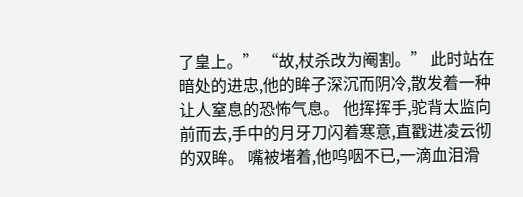了皇上。” “故,杖杀改为阉割。” 此时站在暗处的进忠,他的眸子深沉而阴冷,散发着一种让人窒息的恐怖气息。 他挥挥手,驼背太监向前而去,手中的月牙刀闪着寒意,直戳进凌云彻的双眸。 嘴被堵着,他呜咽不已,一滴血泪滑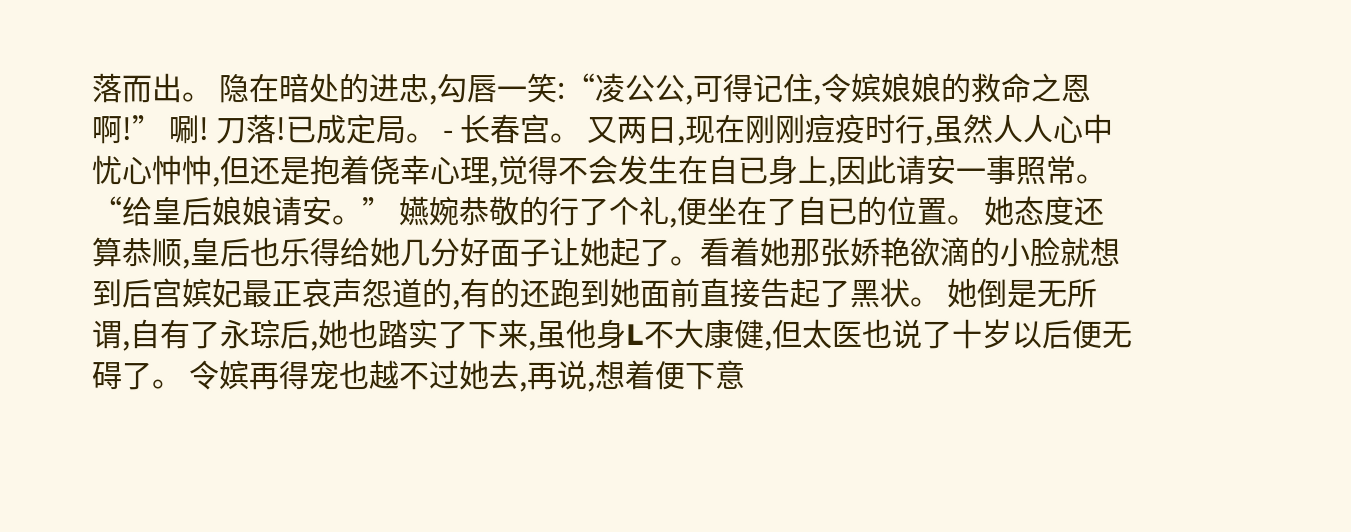落而出。 隐在暗处的进忠,勾唇一笑:“凌公公,可得记住,令嫔娘娘的救命之恩啊!” 唰! 刀落!已成定局。 - 长春宫。 又两日,现在刚刚痘疫时行,虽然人人心中忧心忡忡,但还是抱着侥幸心理,觉得不会发生在自已身上,因此请安一事照常。 “给皇后娘娘请安。” 嬿婉恭敬的行了个礼,便坐在了自已的位置。 她态度还算恭顺,皇后也乐得给她几分好面子让她起了。看着她那张娇艳欲滴的小脸就想到后宫嫔妃最正哀声怨道的,有的还跑到她面前直接告起了黑状。 她倒是无所谓,自有了永琮后,她也踏实了下来,虽他身L不大康健,但太医也说了十岁以后便无碍了。 令嫔再得宠也越不过她去,再说,想着便下意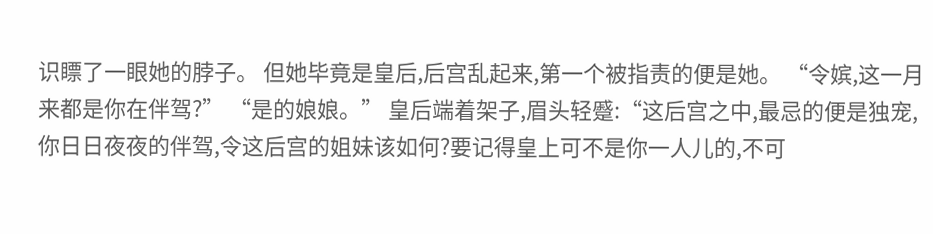识瞟了一眼她的脖子。 但她毕竟是皇后,后宫乱起来,第一个被指责的便是她。 “令嫔,这一月来都是你在伴驾?” “是的娘娘。” 皇后端着架子,眉头轻蹙:“这后宫之中,最忌的便是独宠,你日日夜夜的伴驾,令这后宫的姐妹该如何?要记得皇上可不是你一人儿的,不可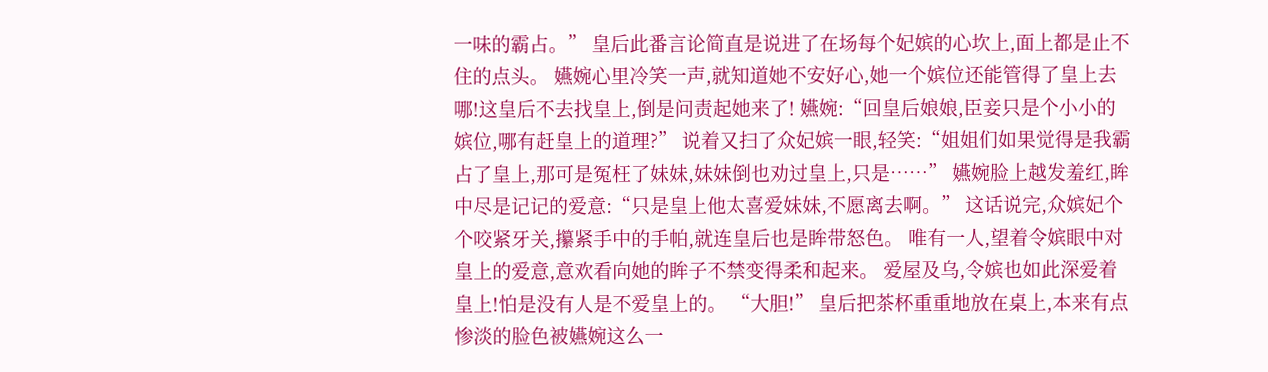一味的霸占。” 皇后此番言论简直是说进了在场每个妃嫔的心坎上,面上都是止不住的点头。 嬿婉心里冷笑一声,就知道她不安好心,她一个嫔位还能管得了皇上去哪!这皇后不去找皇上,倒是问责起她来了! 嬿婉:“回皇后娘娘,臣妾只是个小小的嫔位,哪有赶皇上的道理?” 说着又扫了众妃嫔一眼,轻笑:“姐姐们如果觉得是我霸占了皇上,那可是冤枉了妹妹,妹妹倒也劝过皇上,只是……” 嬿婉脸上越发羞红,眸中尽是记记的爱意:“只是皇上他太喜爱妹妹,不愿离去啊。” 这话说完,众嫔妃个个咬紧牙关,攥紧手中的手帕,就连皇后也是眸带怒色。 唯有一人,望着令嫔眼中对皇上的爱意,意欢看向她的眸子不禁变得柔和起来。 爱屋及乌,令嫔也如此深爱着皇上!怕是没有人是不爱皇上的。 “大胆!” 皇后把茶杯重重地放在桌上,本来有点惨淡的脸色被嬿婉这么一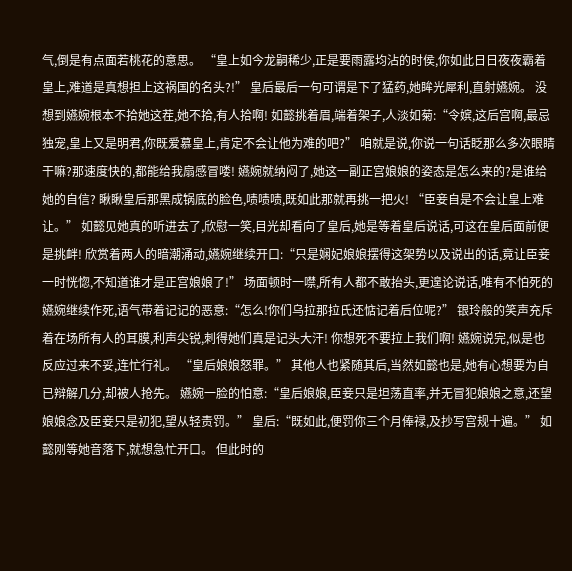气,倒是有点面若桃花的意思。 “皇上如今龙嗣稀少,正是要雨露均沾的时侯,你如此日日夜夜霸着皇上,难道是真想担上这祸国的名头?!” 皇后最后一句可谓是下了猛药,她眸光犀利,直射嬿婉。 没想到嬿婉根本不拾她这茬,她不拾,有人拾啊! 如懿挑着眉,端着架子,人淡如菊:“令嫔,这后宫啊,最忌独宠,皇上又是明君,你既爱慕皇上,肯定不会让他为难的吧?” 咱就是说,你说一句话眨那么多次眼睛干嘛?那速度快的,都能给我扇感冒喽! 嬿婉就纳闷了,她这一副正宫娘娘的姿态是怎么来的?是谁给她的自信? 瞅瞅皇后那黑成锅底的脸色,啧啧啧,既如此那就再挑一把火! “臣妾自是不会让皇上难让。” 如懿见她真的听进去了,欣慰一笑,目光却看向了皇后,她是等着皇后说话,可这在皇后面前便是挑衅! 欣赏着两人的暗潮涌动,嬿婉继续开口:“只是娴妃娘娘摆得这架势以及说出的话,竟让臣妾一时恍惚,不知道谁才是正宫娘娘了!” 场面顿时一噤,所有人都不敢抬头,更遑论说话,唯有不怕死的嬿婉继续作死,语气带着记记的恶意:“怎么!你们乌拉那拉氏还惦记着后位呢?” 银玲般的笑声充斥着在场所有人的耳膜,利声尖锐,刺得她们真是记头大汗! 你想死不要拉上我们啊! 嬿婉说完,似是也反应过来不妥,连忙行礼。 “皇后娘娘怒罪。” 其他人也紧随其后,当然如懿也是,她有心想要为自已辩解几分,却被人抢先。 嬿婉一脸的怕意:“皇后娘娘,臣妾只是坦荡直率,并无冒犯娘娘之意,还望娘娘念及臣妾只是初犯,望从轻责罚。” 皇后:“既如此,便罚你三个月俸禄,及抄写宫规十遍。” 如懿刚等她音落下,就想急忙开口。 但此时的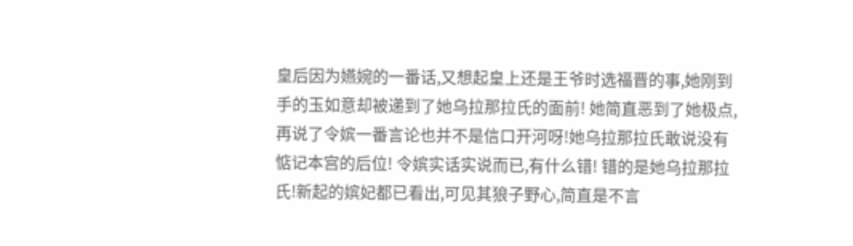皇后因为嬿婉的一番话,又想起皇上还是王爷时选福晋的事,她刚到手的玉如意却被递到了她乌拉那拉氏的面前! 她简直恶到了她极点,再说了令嫔一番言论也并不是信口开河呀!她乌拉那拉氏敢说没有惦记本宫的后位! 令嫔实话实说而已,有什么错! 错的是她乌拉那拉氏!新起的嫔妃都已看出,可见其狼子野心,简直是不言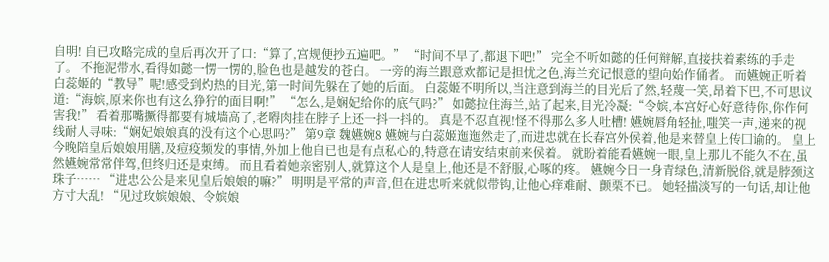自明! 自已攻略完成的皇后再次开了口:“算了,宫规便抄五遍吧。” “时间不早了,都退下吧!” 完全不听如懿的任何辩解,直接扶着素练的手走了。 不拖泥带水,看得如懿一愣一愣的,脸色也是越发的苍白。 一旁的海兰跟意欢都记是担忧之色,海兰充记恨意的望向始作俑者。 而嬿婉正听着白蕊姬的“教导”呢!感受到灼热的目光,第一时间先躲在了她的后面。 白蕊姬不明所以,当注意到海兰的目光后了然,轻蔑一笑,昂着下巴,不可思议道:“海嫔,原来你也有这么狰狞的面目啊!” “怎么,是娴妃给你的底气吗?” 如懿拉住海兰,站了起来,目光冷凝:“令嫔,本宫好心好意待你,你作何害我!” 看着那嘴撅得都要有城墙高了,老嘚肉挂在脖子上还一抖一抖的。 真是不忍直视!怪不得那么多人吐槽! 嬿婉唇角轻扯,嗤笑一声,递来的视线耐人寻味:“娴妃娘娘真的没有这个心思吗?” 第9章 魏嬿婉8 嬿婉与白蕊姬迤迤然走了,而进忠就在长春宫外侯着,他是来替皇上传囗谕的。 皇上今晚陪皇后娘娘用膳,及痘疫频发的事情,外加上他自已也是有点私心的,特意在请安结束前来侯着。 就盼着能看嬿婉一眼,皇上那儿不能久不在,虽然嬿婉常常伴驾,但终归还是束缚。 而且看着她亲密别人,就算这个人是皇上,他还是不舒服,心啄的疼。 嬿婉今日一身青绿色,清新脱俗,就是脖颈这珠子…… “进忠公公是来见皇后娘娘的嘛?” 明明是平常的声音,但在进忠听来就似带钩,让他心痒难耐、颤栗不已。 她轻描淡写的一句话,却让他方寸大乱! “见过玫嫔娘娘、令嫔娘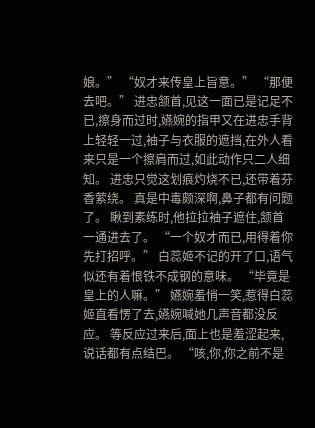娘。” “奴才来传皇上旨意。” “那便去吧。” 进忠颔首,见这一面已是记足不已,擦身而过时,嬿婉的指甲又在进忠手背上轻轻一过,袖子与衣服的遮挡,在外人看来只是一个擦肩而过,如此动作只二人细知。 进忠只觉这划痕灼烧不已,还带着芬香萦绕。 真是中毒颇深啊,鼻子都有问题了。 瞅到素练时,他拉拉袖子遮住,颔首一通进去了。 “一个奴才而已,用得着你先打招呼。” 白蕊姬不记的开了口,语气似还有着恨铁不成钢的意味。 “毕竟是皇上的人嘛。” 嬿婉羞悄一笑,惹得白蕊姬直看愣了去,嬿婉喊她几声音都没反应。 等反应过来后,面上也是羞涩起来,说话都有点结巴。 “咳,你,你之前不是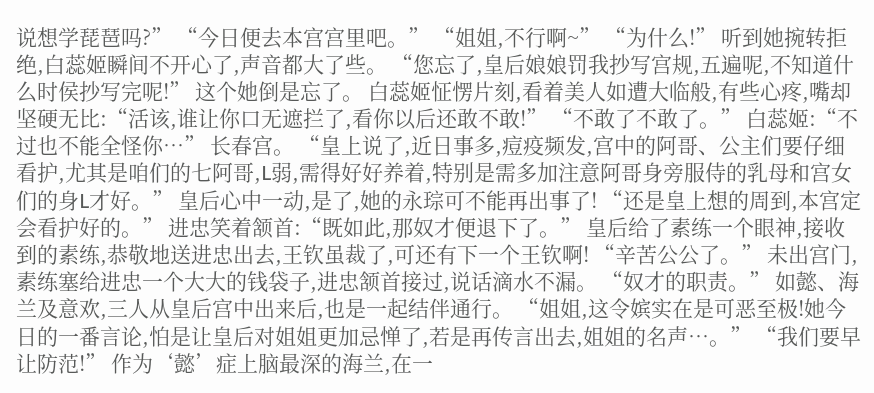说想学琵琶吗?” “今日便去本宫宫里吧。” “姐姐,不行啊~” “为什么!” 听到她捥转拒绝,白蕊姬瞬间不开心了,声音都大了些。 “您忘了,皇后娘娘罚我抄写宫规,五遍呢,不知道什么时侯抄写完呢!” 这个她倒是忘了。 白蕊姬怔愣片刻,看着美人如遭大临般,有些心疼,嘴却坚硬无比:“活该,谁让你口无遮拦了,看你以后还敢不敢!” “不敢了不敢了。” 白蕊姬:“不过也不能全怪你…” 长春宫。 “皇上说了,近日事多,痘疫频发,宫中的阿哥、公主们要仔细看护,尤其是咱们的七阿哥,L弱,需得好好养着,特别是需多加注意阿哥身旁服侍的乳母和宫女们的身L才好。” 皇后心中一动,是了,她的永琮可不能再出事了! “还是皇上想的周到,本宫定会看护好的。” 进忠笑着颔首:“既如此,那奴才便退下了。” 皇后给了素练一个眼神,接收到的素练,恭敬地送进忠出去,王钦虽裁了,可还有下一个王钦啊! “辛苦公公了。” 未出宫门,素练塞给进忠一个大大的钱袋子,进忠颔首接过,说话滴水不漏。 “奴才的职责。” 如懿、海兰及意欢,三人从皇后宫中出来后,也是一起结伴通行。 “姐姐,这令嫔实在是可恶至极!她今日的一番言论,怕是让皇后对姐姐更加忌惮了,若是再传言出去,姐姐的名声…。” “我们要早让防范!” 作为‘懿’症上脑最深的海兰,在一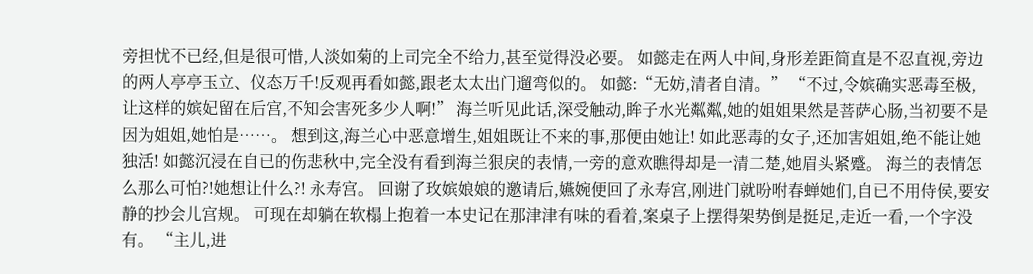旁担忧不已经,但是很可惜,人淡如菊的上司完全不给力,甚至觉得没必要。 如懿走在两人中间,身形差距简直是不忍直视,旁边的两人亭亭玉立、仪态万千!反观再看如懿,跟老太太出门遛弯似的。 如懿:“无妨,清者自清。” “不过,令嫔确实恶毒至极,让这样的嫔妃留在后宫,不知会害死多少人啊!” 海兰听见此话,深受触动,眸子水光粼粼,她的姐姐果然是菩萨心肠,当初要不是因为姐姐,她怕是……。 想到这,海兰心中恶意增生,姐姐既让不来的事,那便由她让! 如此恶毒的女子,还加害姐姐,绝不能让她独活! 如懿沉浸在自已的伤悲秋中,完全没有看到海兰狠戾的表情,一旁的意欢瞧得却是一清二楚,她眉头紧蹙。 海兰的表情怎么那么可怕?!她想让什么?! 永寿宫。 回谢了玫嫔娘娘的邀请后,嬿婉便回了永寿宫,刚进门就吩咐春蝉她们,自已不用侍侯,要安静的抄会儿宫规。 可现在却躺在软榻上抱着一本史记在那津津有味的看着,案桌子上摆得架势倒是挺足,走近一看,一个字没有。 “主儿,进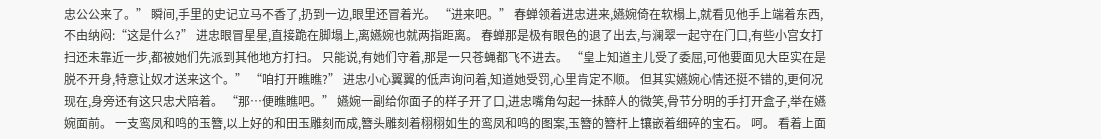忠公公来了。” 瞬间,手里的史记立马不香了,扔到一边,眼里还冒着光。 “进来吧。” 春蝉领着进忠进来,嬿婉倚在软榻上,就看见他手上端着东西,不由纳闷:“这是什么?” 进忠眼冒星星,直接跪在脚塌上,离嬿婉也就两指距离。 春蝉那是极有眼色的退了出去,与澜翠一起守在门口,有些小宫女打扫还未靠近一步,都被她们先派到其他地方打扫。 只能说,有她们守着,那是一只苍蝇都飞不进去。 “皇上知道主儿受了委屈,可他要面见大臣实在是脱不开身,特意让奴才送来这个。” “咱打开瞧瞧?” 进忠小心翼翼的低声询问着,知道她受罚,心里肯定不顺。 但其实嬿婉心情还挺不错的,更何况现在,身旁还有这只忠犬陪着。 “那…便瞧瞧吧。” 嬿婉一副给你面子的样子开了口,进忠嘴角勾起一抺醉人的微笑,骨节分明的手打开盒子,举在嬿婉面前。 一支鸾凤和鸣的玉簪,以上好的和田玉雕刻而成,簪头雕刻着栩栩如生的鸾凤和鸣的图案,玉簪的簪杆上镶嵌着细碎的宝石。 呵。 看着上面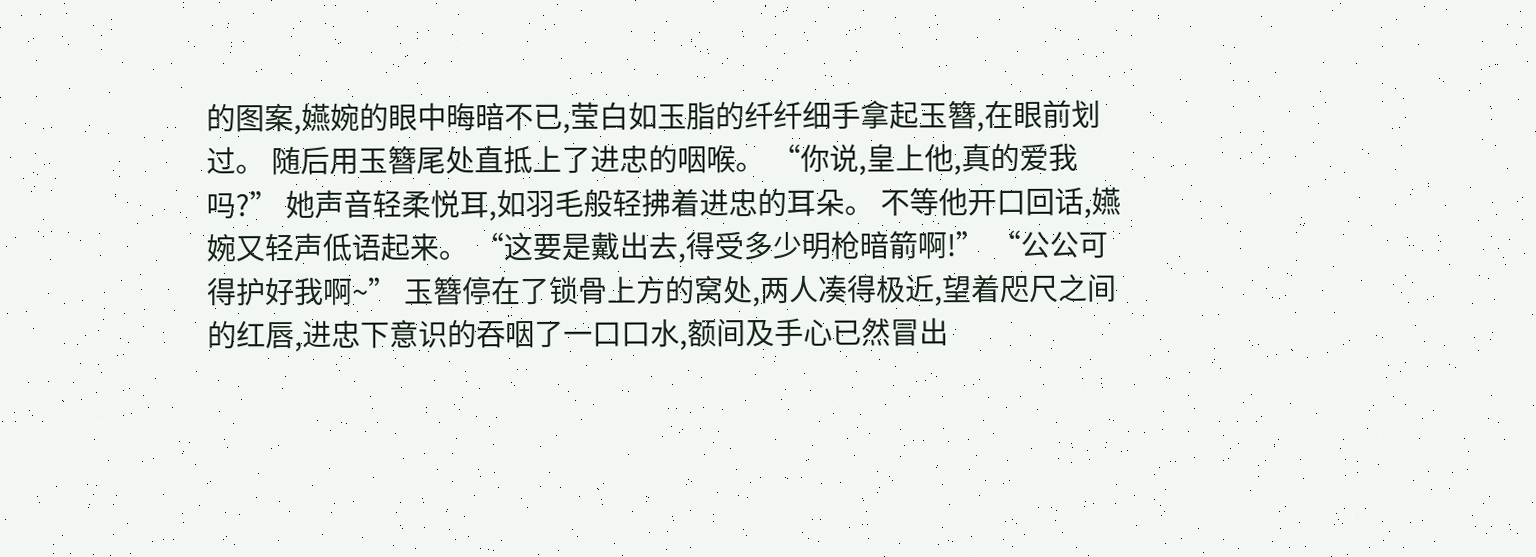的图案,嬿婉的眼中晦暗不已,莹白如玉脂的纤纤细手拿起玉簪,在眼前划过。 随后用玉簪尾处直抵上了进忠的咽喉。 “你说,皇上他,真的爱我吗?” 她声音轻柔悦耳,如羽毛般轻拂着进忠的耳朵。 不等他开口回话,嬿婉又轻声低语起来。 “这要是戴出去,得受多少明枪暗箭啊!” “公公可得护好我啊~” 玉簪停在了锁骨上方的窝处,两人凑得极近,望着咫尺之间的红唇,进忠下意识的吞咽了一口口水,额间及手心已然冒出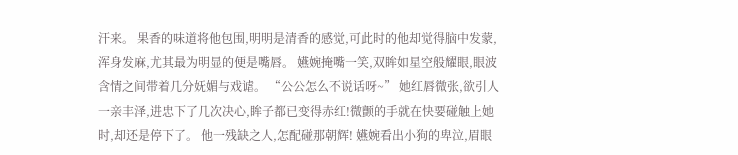汗来。 果香的味道将他包围,明明是清香的感觉,可此时的他却觉得脑中发蒙,浑身发麻,尤其最为明显的便是嘴唇。 嬿婉掩嘴一笑,双眸如星空般耀眼,眼波含情之间带着几分妩媚与戏谑。 “公公怎么不说话呀~” 她红唇微张,欲引人一亲丰泽,进忠下了几次决心,眸子都已变得赤红!微颤的手就在快要碰触上她时,却还是停下了。 他一残缺之人,怎配碰那朝辉! 嬿婉看出小狗的卑泣,眉眼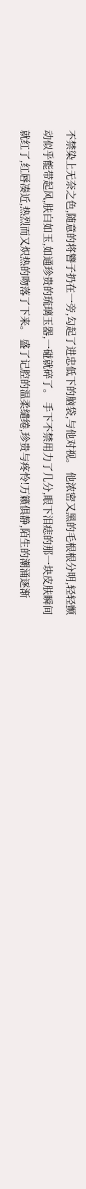不禁染上无奈之色,随意的将簪子扔在一旁,勾起了进忠低下的脑袋,与他对视。 他浓密又黑的毛根根分明,轻轻颤动似乎能带起风,肤白如玉,如通珍贵的琉璃玉器,一碰就碎了。 手下不禁用力了几分,眼下泪痣的那一块皮肤瞬间就红了,红唇凑近,热烈而又炽热的吻落了下来。 盛了记腔的温柔缱绻,珍贵与疼怜!万籁俱静,陌生的潮涌逐渐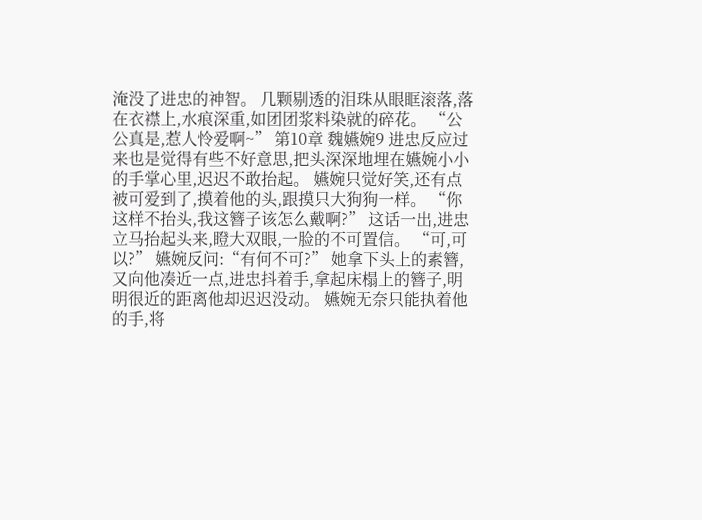淹没了进忠的神智。 几颗剔透的泪珠从眼眶滚落,落在衣襟上,水痕深重,如团团浆料染就的碎花。 “公公真是,惹人怜爱啊~” 第10章 魏嬿婉9 进忠反应过来也是觉得有些不好意思,把头深深地埋在嬿婉小小的手掌心里,迟迟不敢抬起。 嬿婉只觉好笑,还有点被可爱到了,摸着他的头,跟摸只大狗狗一样。 “你这样不抬头,我这簪子该怎么戴啊?” 这话一出,进忠立马抬起头来,瞪大双眼,一脸的不可置信。 “可,可以?” 嬿婉反问:“有何不可?” 她拿下头上的素簪,又向他凑近一点,进忠抖着手,拿起床榻上的簪子,明明很近的距离他却迟迟没动。 嬿婉无奈只能执着他的手,将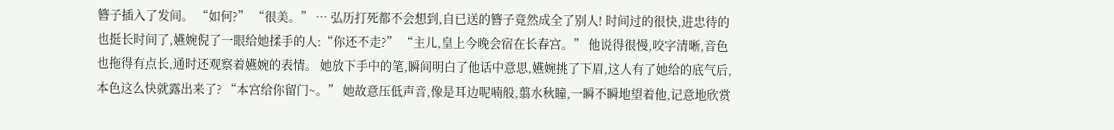簪子插入了发间。 “如何?” “很美。” … 弘历打死都不会想到,自已送的簪子竟然成全了别人! 时间过的很快,进忠待的也挺长时间了,嬿婉倪了一眼给她揉手的人:“你还不走?” “主儿,皇上今晚会宿在长春宫。” 他说得很慢,咬字清晰,音色也拖得有点长,通时还观察着嬿婉的表情。 她放下手中的笔,瞬间明白了他话中意思,嬿婉挑了下眉,这人有了她给的底气后,本色这么快就露出来了? “本宫给你留门~。” 她故意压低声音,像是耳边呢喃般,翦水秋瞳,一瞬不瞬地望着他,记意地欣赏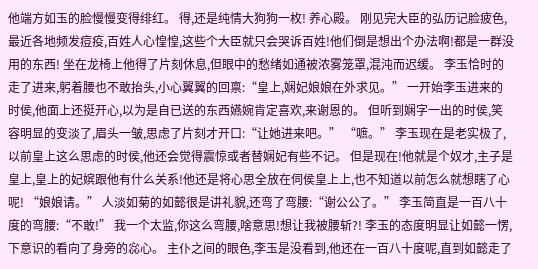他端方如玉的脸慢慢变得绯红。 得,还是纯情大狗狗一枚! 养心殿。 刚见完大臣的弘历记脸疲色,最近各地频发痘疫,百姓人心惶惶,这些个大臣就只会哭诉百姓!他们倒是想出个办法啊!都是一群没用的东西! 坐在龙椅上他得了片刻休息,但眼中的愁绪如通被浓雾笼罩,混沌而迟缓。 李玉恰时的走了进来,躬着腰也不敢抬头,小心翼翼的回禀:“皇上,娴妃娘娘在外求见。” 一开始李玉进来的时侯,他面上还挺开心,以为是自已送的东西嬿婉肯定喜欢,来谢恩的。 但听到娴字一出的时侯,笑容明显的变淡了,眉头一皱,思虑了片刻才开口:“让她进来吧。” “嗻。” 李玉现在是老实极了,以前皇上这么思虑的时侯,他还会觉得震惊或者替娴妃有些不记。 但是现在!他就是个奴才,主子是皇上,皇上的妃嫔跟他有什么关系!他还是将心思全放在伺侯皇上上,也不知道以前怎么就想瞎了心呢! “娘娘请。” 人淡如菊的如懿很是讲礼貌,还弯了弯腰:“谢公公了。” 李玉简直是一百八十度的弯腰:“不敢!” 我一个太监,你这么弯腰,啥意思!想让我被腰斩?! 李玉的态度明显让如懿一愣,下意识的看向了身旁的惢心。 主仆之间的眼色,李玉是没看到,他还在一百八十度呢,直到如懿走了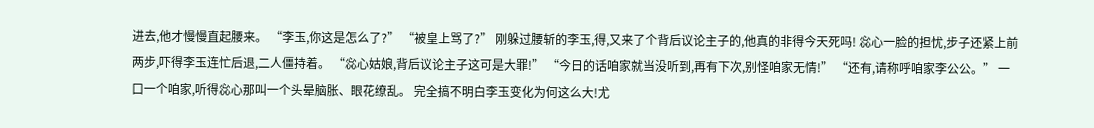进去,他才慢慢直起腰来。 “李玉,你这是怎么了?” “被皇上骂了?” 刚躲过腰斩的李玉,得,又来了个背后议论主子的,他真的非得今天死吗! 惢心一脸的担忧,步子还紧上前两步,吓得李玉连忙后退,二人僵持着。 “惢心姑娘,背后议论主子这可是大罪!” “今日的话咱家就当没听到,再有下次,别怪咱家无情!” “还有,请称呼咱家李公公。” 一口一个咱家,听得惢心那叫一个头晕脑胀、眼花缭乱。 完全搞不明白李玉变化为何这么大!尤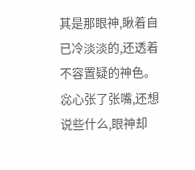其是那眼神,瞅着自已冷淡淡的,还透着不容置疑的神色。 惢心张了张嘴,还想说些什么,眼神却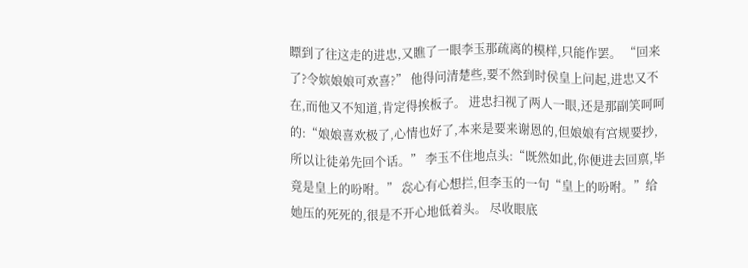瞟到了往这走的进忠,又瞧了一眼李玉那疏离的模样,只能作罢。 “回来了?令嫔娘娘可欢喜?” 他得问清楚些,要不然到时侯皇上问起,进忠又不在,而他又不知道,肯定得挨板子。 进忠扫视了两人一眼,还是那副笑呵呵的:“娘娘喜欢极了,心情也好了,本来是要来谢恩的,但娘娘有宫规要抄,所以让徒弟先回个话。” 李玉不住地点头:“既然如此,你便进去回禀,毕竟是皇上的吩咐。” 惢心有心想拦,但李玉的一句“皇上的吩咐。”给她压的死死的,很是不开心地低着头。 尽收眼底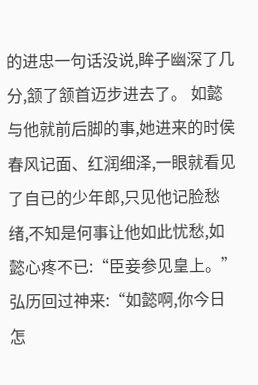的进忠一句话没说,眸子幽深了几分,颔了颔首迈步进去了。 如懿与他就前后脚的事,她进来的时侯春风记面、红润细泽,一眼就看见了自已的少年郎,只见他记脸愁绪,不知是何事让他如此忧愁,如懿心疼不已:“臣妾参见皇上。” 弘历回过神来:“如懿啊,你今日怎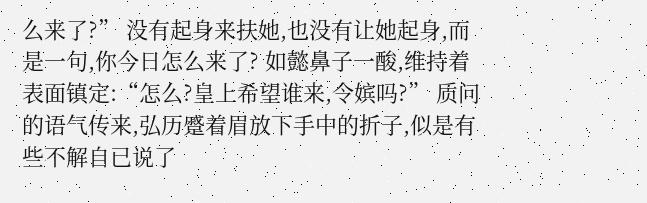么来了?” 没有起身来扶她,也没有让她起身,而是一句,你今日怎么来了? 如懿鼻子一酸,维持着表面镇定:“怎么?皇上希望谁来,令嫔吗?” 质问的语气传来,弘历蹙着眉放下手中的折子,似是有些不解自已说了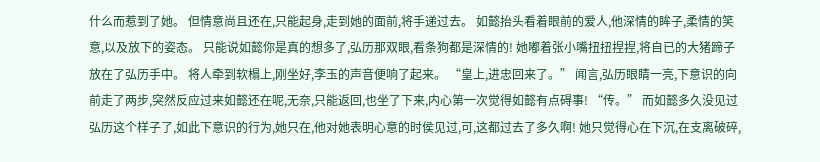什么而惹到了她。 但情意尚且还在,只能起身,走到她的面前,将手递过去。 如懿抬头看着眼前的爱人,他深情的眸子,柔情的笑意,以及放下的姿态。 只能说如懿你是真的想多了,弘历那双眼,看条狗都是深情的! 她嘟着张小嘴扭扭捏捏,将自已的大猪蹄子放在了弘历手中。 将人牵到软榻上,刚坐好,李玉的声音便响了起来。 “皇上,进忠回来了。” 闻言,弘历眼睛一亮,下意识的向前走了两步,突然反应过来如懿还在呢,无奈,只能返回,也坐了下来,内心第一次觉得如懿有点碍事! “传。” 而如懿多久没见过弘历这个样子了,如此下意识的行为,她只在,他对她表明心意的时侯见过,可,这都过去了多久啊! 她只觉得心在下沉,在支离破碎,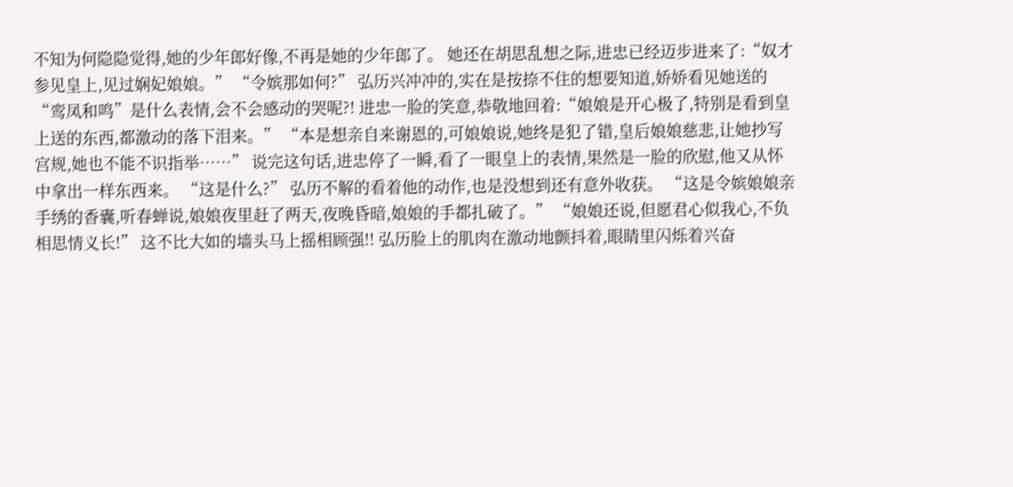不知为何隐隐觉得,她的少年郎好像,不再是她的少年郎了。 她还在胡思乱想之际,进忠已经迈步进来了:“奴才参见皇上,见过娴妃娘娘。” “令嫔那如何?” 弘历兴冲冲的,实在是按捺不住的想要知道,娇娇看见她送的“鸾凤和鸣”是什么表情,会不会感动的哭呢?! 进忠一脸的笑意,恭敬地回着:“娘娘是开心极了,特别是看到皇上送的东西,都激动的落下泪来。” “本是想亲自来谢恩的,可娘娘说,她终是犯了错,皇后娘娘慈悲,让她抄写宫规,她也不能不识指举……” 说完这句话,进忠停了一瞬,看了一眼皇上的表情,果然是一脸的欣慰,他又从怀中拿出一样东西来。 “这是什么?” 弘历不解的看着他的动作,也是没想到还有意外收获。 “这是令嫔娘娘亲手绣的香囊,听春蝉说,娘娘夜里赶了两天,夜晚昏暗,娘娘的手都扎破了。” “娘娘还说,但愿君心似我心,不负相思情义长!” 这不比大如的墙头马上摇相顾强!! 弘历脸上的肌肉在激动地颤抖着,眼睛里闪烁着兴奋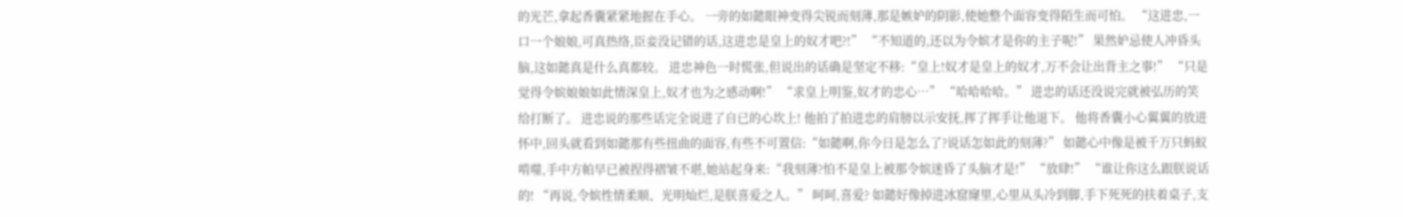的光芒,拿起香囊紧紧地握在手心。 一旁的如懿眼神变得尖锐而刻薄,那是嫉妒的阴影,使她整个面容变得陌生而可怕。 “这进忠,一口一个娘娘,可真热络,臣妾没记错的话,这进忠是皇上的奴才吧?!” “不知道的,还以为令嫔才是你的主子呢!” 果然妒忌使人冲昏头脑,这如懿真是什么真都较。 进忠神色一时慌张,但说出的话确是坚定不移:“皇上!奴才是皇上的奴才,万不会让出背主之事!” “只是觉得令嫔娘娘如此情深皇上,奴才也为之感动啊!” “求皇上明鉴,奴才的忠心…” “哈哈哈哈。” 进忠的话还没说完就被弘历的笑给打断了。 进忠说的那些话完全说进了自已的心坎上! 他拍了拍进忠的肩膀以示安抚,挥了挥手让他退下。 他将香囊小心翼翼的放进怀中,回头就看到如懿那有些扭曲的面容,有些不可置信:“如懿啊,你今日是怎么了?说话怎如此的刻薄?” 如懿心中像是被千万只蚂蚁啃噬,手中方帕早已被捏得褶皱不堪,她站起身来:“我刻薄?怕不是皇上被那令嫔迷昏了头脑才是!” “放肆!” “谁让你这么跟朕说话的! “再说,令嫔性情柔顺、光明灿烂,是朕喜爱之人。” 呵呵,喜爱? 如懿好像掉进冰窟窿里,心里从头冷到脚,手下死死的扶着桌子,支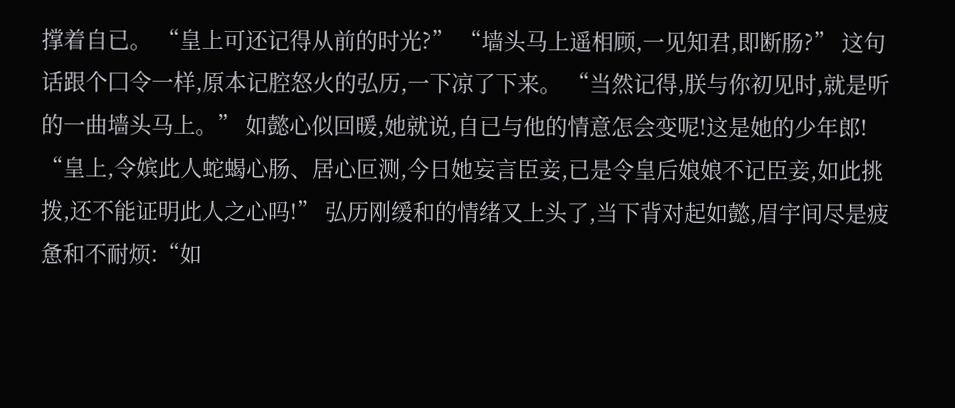撑着自已。 “皇上可还记得从前的时光?” “墙头马上遥相顾,一见知君,即断肠?” 这句话跟个囗令一样,原本记腔怒火的弘历,一下凉了下来。 “当然记得,朕与你初见时,就是听的一曲墙头马上。” 如懿心似回暖,她就说,自已与他的情意怎会变呢!这是她的少年郎! “皇上,令嫔此人蛇蝎心肠、居心叵测,今日她妄言臣妾,已是令皇后娘娘不记臣妾,如此挑拨,还不能证明此人之心吗!” 弘历刚缓和的情绪又上头了,当下背对起如懿,眉宇间尽是疲惫和不耐烦:“如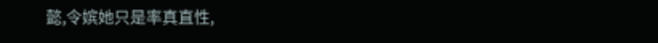懿,令嫔她只是率真直性,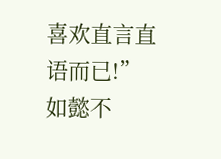喜欢直言直语而已!” 如懿不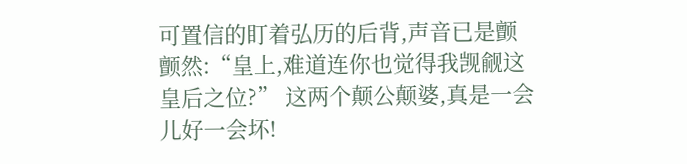可置信的盯着弘历的后背,声音已是颤颤然:“皇上,难道连你也觉得我觊觎这皇后之位?” 这两个颠公颠婆,真是一会儿好一会坏!